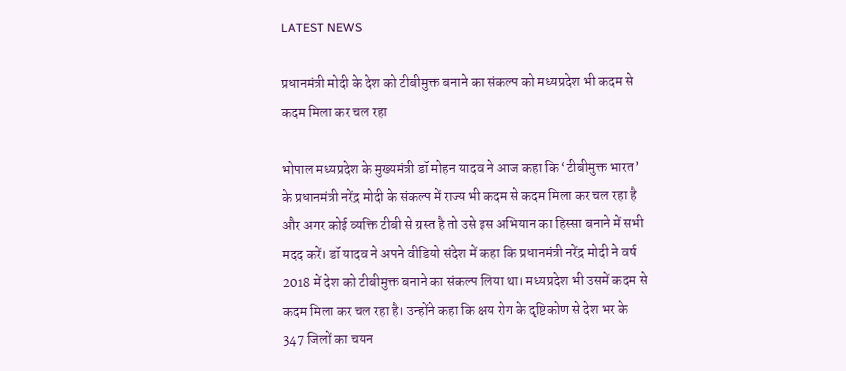LATEST NEWS

प्रधानमंत्री मोदी के देश को टीबीमुक्त बनाने का संकल्प को मध्यप्रदेश भी कदम से कदम मिला कर चल रहा

भोपाल मध्यप्रदेश के मुख्यमंत्री डॉ मोहन यादव ने आज कहा कि ‘टीबीमुक्त भारत’ के प्रधानमंत्री नरेंद्र मोदी के संकल्प में राज्य भी कदम से कदम मिला कर चल रहा है और अगर कोई व्यक्ति टीबी से ग्रस्त है तो उसे इस अभियान का हिस्सा बनाने में सभी मदद करें। डॉ यादव ने अपने वीडियो संदेश में कहा कि प्रधानमंत्री नरेंद्र मोदी ने वर्ष 2018 में देश को टीबीमुक्त बनाने का संकल्प लिया था। मध्यप्रदेश भी उसमें कदम से कदम मिला कर चल रहा है। उन्होंने कहा कि क्षय रोग के दृष्टिकोण से देश भर के 347 जिलों का चयन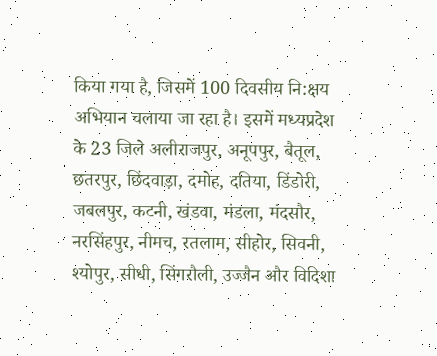किया गया है, जिसमें 100 दिवसीय नि:क्षय अभियान चलाया जा रहा है। इसमें मध्यप्रदेश के 23 जिले अलीराजपुर, अनूपपुर, बैतूल, छतरपुर, छिंदवाड़ा, दमोह, दतिया, डिंडोरी, जबलपुर, कटनी, खंडवा, मंडला, मंदसौर, नरसिंहपुर, नीमच, रतलाम, सीहोर, सिवनी, श्योपुर, सीधी, सिंगरौली, उज्जैन और विदिशा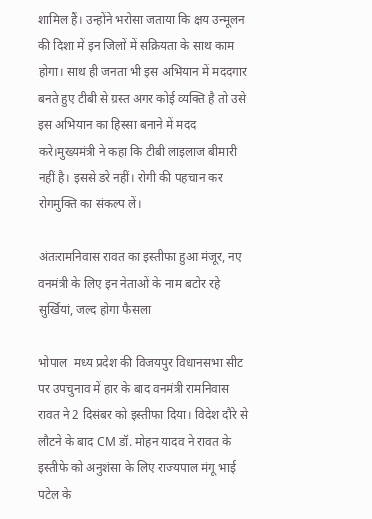शामिल हैं। उन्होंने भरोसा जताया कि क्षय उन्मूलन की दिशा में इन जिलों में सक्रियता के साथ काम होगा। साथ ही जनता भी इस अभियान में मददगार बनते हुए टीबी से ग्रस्त अगर कोई व्यक्ति है तो उसे इस अभियान का हिस्सा बनाने में मदद करे।मुख्यमंत्री ने कहा कि टीबी लाइलाज बीमारी नहीं है। इससे डरे नहीं। रोगी की पहचान कर रोगमुक्ति का संकल्प लें।

अंतःरामनिवास रावत का इस्तीफा हुआ मंजूर, नए वनमंत्री के लिए इन नेताओं के नाम बटोर रहे सुर्खियां, जल्द होगा फैसला

भोपाल  मध्य प्रदेश की विजयपुर विधानसभा सीट पर उपचुनाव में हार के बाद वनमंत्री रामनिवास रावत ने 2 दिसंबर को इस्तीफा दिया। विदेश दौरे से लौटने के बाद CM डॉ. मोहन यादव ने रावत के इस्तीफे को अनुशंसा के लिए राज्यपाल मंगू भाई पटेल के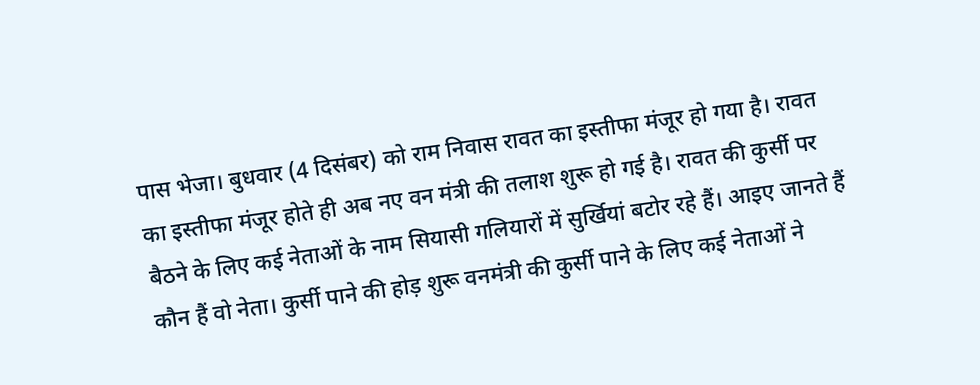पास भेजा। बुधवार (4 दिसंबर) को राम निवास रावत का इस्तीफा मंजूर हो गया है। रावत का इस्तीफा मंजूर होते ही अब नए वन मंत्री की तलाश शुरू हो गई है। रावत की कुर्सी पर बैठने के लिए कई नेताओं के नाम सियासी गलियारों में सुर्खियां बटोर रहे हैं। आइए जानते हैं कौन हैं वो नेता। कुर्सी पाने की होड़ शुरू वनमंत्री की कुर्सी पाने के लिए कई नेताओं ने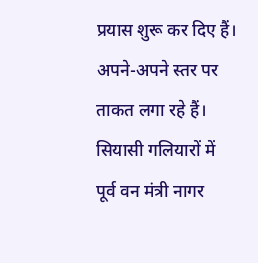प्रयास शुरू कर दिए हैं। अपने-अपने स्तर पर ताकत लगा रहे हैं। सियासी गलियारों में पूर्व वन मंत्री नागर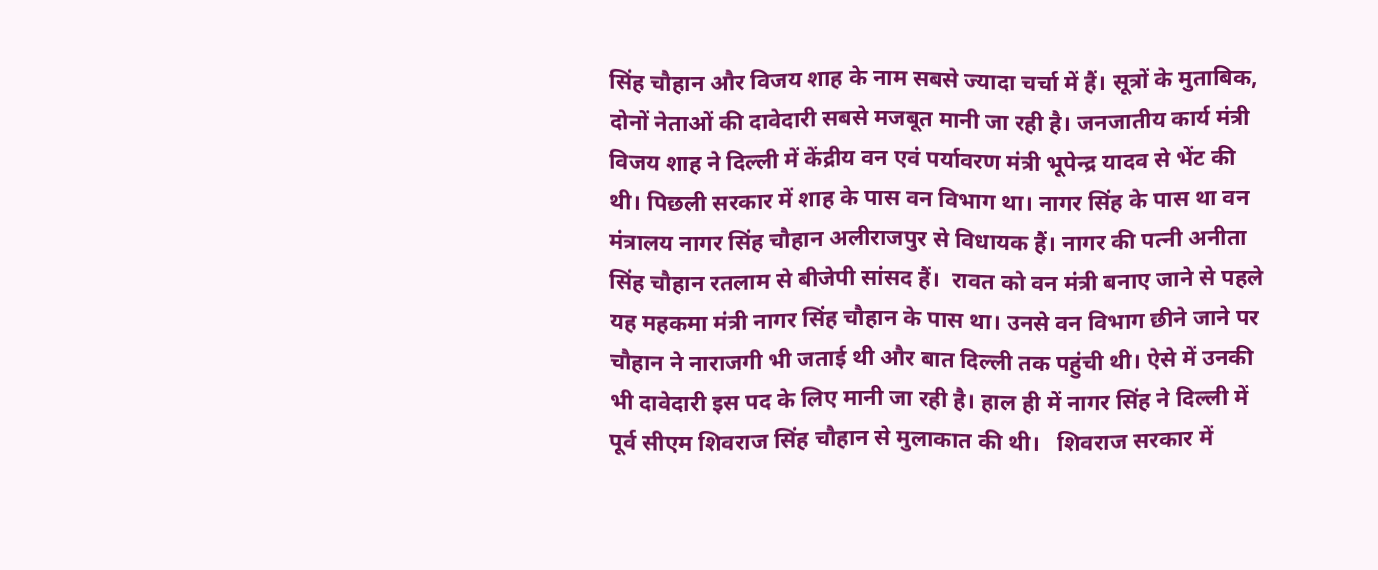सिंह चौहान और विजय शाह के नाम सबसे ज्यादा चर्चा में हैं। सूत्रों के मुताबिक, दोनों नेताओं की दावेदारी सबसे मजबूत मानी जा रही है। जनजातीय कार्य मंत्री विजय शाह ने दिल्ली में केंद्रीय वन एवं पर्यावरण मंत्री भूपेन्द्र यादव से भेंट की थी। पिछली सरकार में शाह के पास वन विभाग था। नागर सिंह के पास था वन मंत्रालय नागर सिंह चौहान अलीराजपुर से विधायक हैं। नागर की पत्नी अनीता सिंह चौहान रतलाम से बीजेपी सांसद हैं।  रावत को वन मंत्री बनाए जाने से पहले यह महकमा मंत्री नागर सिंह चौहान के पास था। उनसे वन विभाग छीने जाने पर चौहान ने नाराजगी भी जताई थी और बात दिल्ली तक पहुंची थी। ऐसे में उनकी भी दावेदारी इस पद के लिए मानी जा रही है। हाल ही में नागर सिंह ने दिल्ली में पूर्व सीएम शिवराज सिंह चौहान से मुलाकात की थी।   शिवराज सरकार में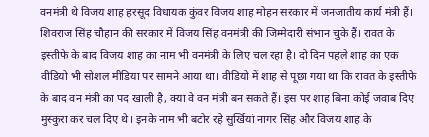वनमंत्री थे विजय शाह हरसूद विधायक कुंवर विजय शाह मोहन सरकार में जनजातीय कार्य मंत्री हैं। शिवराज सिंह चौहान की सरकार में विजय सिंह वनमंत्री की जिम्मेदारी संभान चुके हैं। रावत के इस्तीफे के बाद विजय शाह का नाम भी वनमंत्री के लिए चल रहा है। दो दिन पहले शाह का एक वीडियो भी सोशल मीडिया पर सामने आया था। वीडियो में शाह से पूछा गया था कि रावत के इस्तीफे के बाद वन मंत्री का पद खाली है, क्या वे वन मंत्री बन सकते हैं। इस पर शाह बिना कोई जवाब दिए मुस्कुरा कर चल दिए थे। इनके नाम भी बटोर रहे सुर्खियां नागर सिंह और विजय शाह के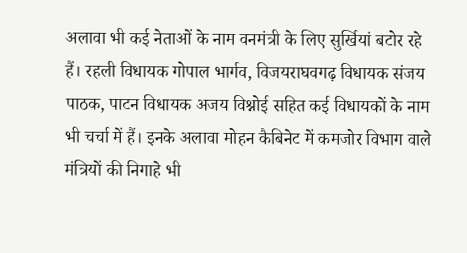अलावा भी कई नेताओं के नाम वनमंत्री के लिए सुर्खियां बटोर रहे हैं। रहली विधायक गोपाल भार्गव, विजयराघवगढ़ विधायक संजय पाठक, पाटन विधायक अजय विश्नोई सहित कई विधायकों के नाम भी चर्चा में हैं। इनके अलावा मोहन कैबिनेट में कमजोर विभाग वाले मंत्रियों की निगाहे भी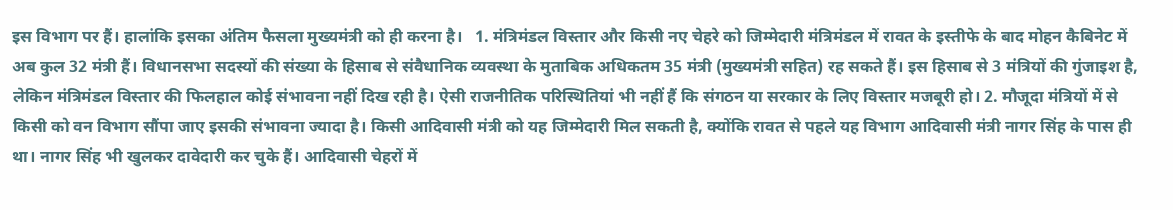इस विभाग पर हैं। हालांकि इसका अंतिम फैसला मुख्यमंत्री को ही करना है।   1. मंत्रिमंडल विस्तार और किसी नए चेहरे को जिम्मेदारी मंत्रिमंडल में रावत के इस्तीफे के बाद मोहन कैबिनेट में अब कुल 32 मंत्री हैं। विधानसभा सदस्यों की संख्या के हिसाब से संवैधानिक व्यवस्था के मुताबिक अधिकतम 35 मंत्री (मुख्यमंत्री सहित) रह सकते हैं। इस हिसाब से 3 मंत्रियों की गुंजाइश है, लेकिन मंत्रिमंडल विस्तार की फिलहाल कोई संभावना नहीं दिख रही है। ऐसी राजनीतिक परिस्थितियां भी नहीं हैं कि संगठन या सरकार के लिए विस्तार मजबूरी हो। 2. मौजूदा मंत्रियों में से किसी को वन विभाग सौंपा जाए इसकी संभावना ज्यादा है। किसी आदिवासी मंत्री को यह जिम्मेदारी मिल सकती है, क्योंकि रावत से पहले यह विभाग आदिवासी मंत्री नागर सिंह के पास ही था। नागर सिंह भी खुलकर दावेदारी कर चुके हैं। आदिवासी चेहरों में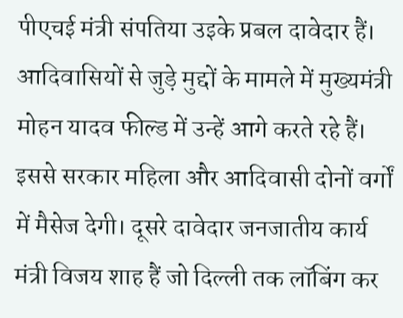पीएचई मंत्री संपतिया उइके प्रबल दावेदार हैं। आदिवासियों से जुड़े मुद्दों के मामले में मुख्यमंत्री मोहन यादव फील्ड में उन्हें आगे करते रहे हैं। इससे सरकार महिला और आदिवासी दोनों वर्गों में मैसेज देगी। दूसरे दावेदार जनजातीय कार्य मंत्री विजय शाह हैं जो दिल्ली तक लॉबिंग कर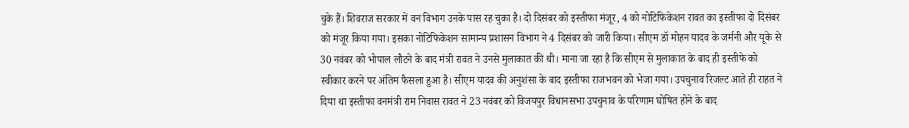चुके हैं। शिवराज सरकार में वन विभाग उनके पास रह चुका है। दो दिसंबर को इस्तीफा मंजूर, 4 को नोटिफिकेशन रावत का इस्तीफा दो दिसंबर को मंजूर किया गया। इसका नोटिफिकेशन सामान्य प्रशासन विभाग ने 4 दिसंबर को जारी किया। सीएम डॉ मोहन यादव के जर्मनी और यूके से 30 नवंबर को भोपाल लौटने के बाद मंत्री रावत ने उनसे मुलाकात की थी। माना जा रहा है कि सीएम से मुलाकात के बाद ही इस्तीफे को स्वीकार करने पर अंतिम फैसला हुआ है। सीएम यादव की अनुशंसा के बाद इस्तीफा राजभवन को भेजा गया। उपचुनाव रिजल्ट आते ही राहत ने दिया था इस्तीफा वनमंत्री राम निवास रावत ने 23 नवंबर को विजयपुर विधानसभा उपचुनाव के परिणाम घोषित होने के बाद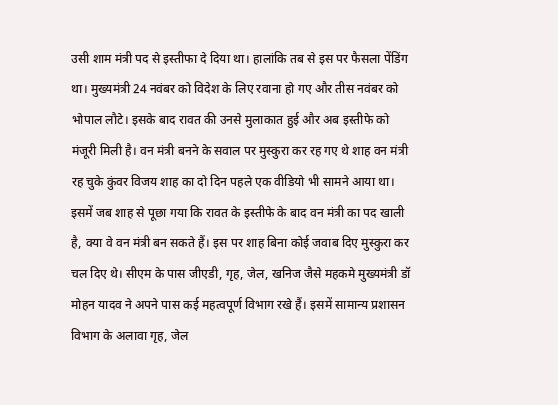उसी शाम मंत्री पद से इस्तीफा दे दिया था। हालांकि तब से इस पर फैसला पेंडिंग था। मुख्यमंत्री 24 नवंबर को विदेश के लिए रवाना हो गए और तीस नवंबर को भोपाल लौटे। इसके बाद रावत की उनसे मुलाकात हुई और अब इस्तीफे को मंजूरी मिली है। वन मंत्री बनने के सवाल पर मुस्कुरा कर रह गए थे शाह वन मंत्री रह चुके कुंवर विजय शाह का दो दिन पहले एक वीडियो भी सामने आया था। इसमें जब शाह से पूछा गया कि रावत के इस्तीफे के बाद वन मंत्री का पद खाली है, क्या वे वन मंत्री बन सकते हैं। इस पर शाह बिना कोई जवाब दिए मुस्कुरा कर चल दिए थे। सीएम के पास जीएडी, गृह, जेल, खनिज जैसे महकमे मुख्यमंत्री डॉ मोहन यादव ने अपने पास कई महत्वपूर्ण विभाग रखे हैं। इसमें सामान्य प्रशासन विभाग के अलावा गृह, जेल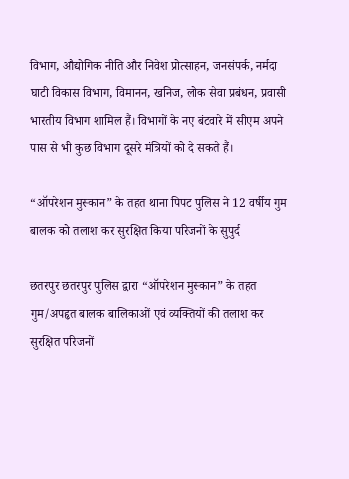विभाग, औद्योगिक नीति और निवेश प्रोत्साहन, जनसंपर्क, नर्मदा घाटी विकास विभाग, विमानन, खनिज, लोक सेवा प्रबंधन, प्रवासी भारतीय विभाग शामिल हैं। विभागों के नए बंटवारे में सीएम अपने पास से भी कुछ विभाग दूसरे मंत्रियों को दे सकते हैं।

“ऑपरेशन मुस्कान” के तहत थाना पिपट पुलिस ने 12 वर्षीय गुम बालक को तलाश कर सुरक्षित किया परिजनों के सुपुर्द

छतरपुर छतरपुर पुलिस द्वारा “ऑपरेशन मुस्कान” के तहत गुम/अपहृत बालक बालिकाओं एवं व्यक्तियों की तलाश कर सुरक्षित परिजनों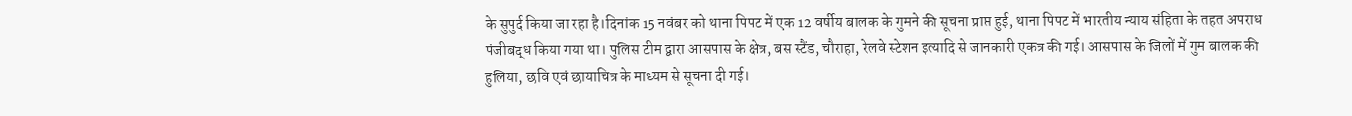के सुपुर्द किया जा रहा है।दिनांक 15 नवंबर को थाना पिपट में एक 12 वर्षीय बालक के गुमने की सूचना प्राप्त हुई, थाना पिपट में भारतीय न्याय संहिता के तहत अपराध पंजीबद्ध किया गया था। पुलिस टीम द्वारा आसपास के क्षेत्र, बस स्टैंड, चौराहा, रेलवे स्टेशन इत्यादि से जानकारी एकत्र की गई। आसपास के जिलों में गुम बालक की हुलिया, छवि एवं छायाचित्र के माध्यम से सूचना दी गई।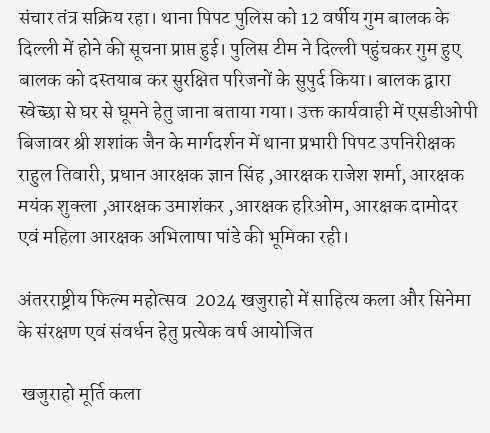संचार तंत्र सक्रिय रहा। थाना पिपट पुलिस को 12 वर्षीय गुम बालक के दिल्ली में होने की सूचना प्राप्त हुई। पुलिस टीम ने दिल्ली पहुंचकर गुम हुए बालक को दस्तयाब कर सुरक्षित परिजनों के सुपुर्द किया। बालक द्वारा स्वेच्छा से घर से घूमने हेतु जाना बताया गया। उक्त कार्यवाही में एसडीओपी बिजावर श्री शशांक जैन के मार्गदर्शन में थाना प्रभारी पिपट उपनिरीक्षक राहुल तिवारी, प्रधान आरक्षक ज्ञान सिंह ,आरक्षक राजेश शर्मा, आरक्षक मयंक शुक्ला ,आरक्षक उमाशंकर ,आरक्षक हरिओम, आरक्षक दामोदर एवं महिला आरक्षक अभिलाषा पांडे की भूमिका रही।

अंतरराष्ट्रीय फिल्म महोत्सव  2024 खजुराहो में साहित्य कला और सिनेमा के संरक्षण एवं संवर्धन हेतु प्रत्येक वर्ष आयोजित

 खजुराहो मूर्ति कला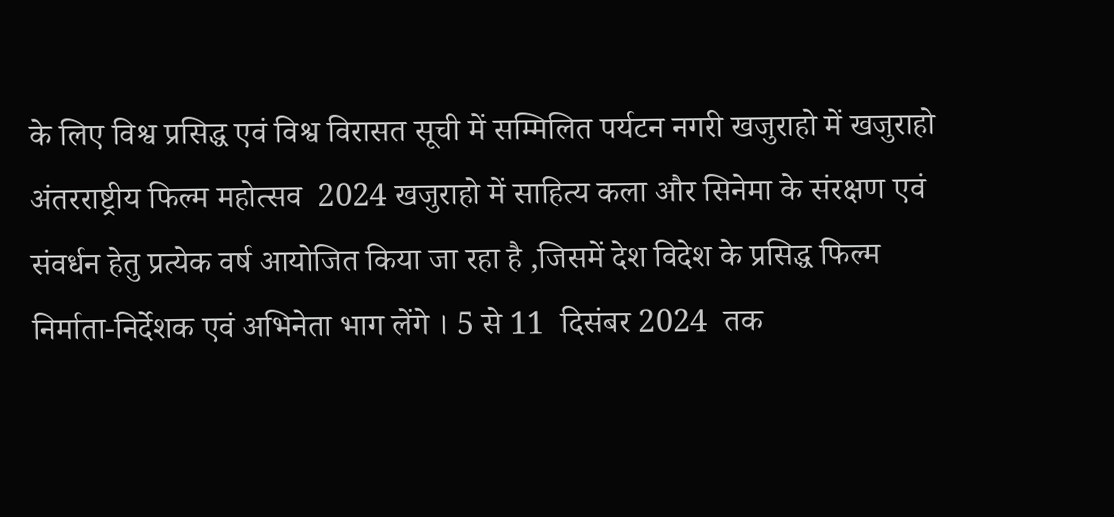के लिए विश्व प्रसिद्ध एवं विश्व विरासत सूची में सम्मिलित पर्यटन नगरी खजुराहो में खजुराहो अंतरराष्ट्रीय फिल्म महोत्सव  2024 खजुराहो में साहित्य कला और सिनेमा के संरक्षण एवं संवर्धन हेतु प्रत्येक वर्ष आयोजित किया जा रहा है ,जिसमें देश विदेश के प्रसिद्ध फिल्म निर्माता-निर्देशक एवं अभिनेता भाग लेंगे । 5 से 11  दिसंबर 2024  तक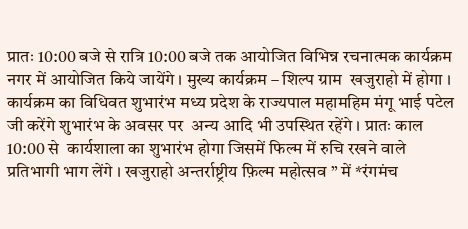प्रातः 10:00 बजे से रात्रि 10:00 बजे तक आयोजित विभिन्न रचनात्मक कार्यक्रम  नगर में आयोजित किये जायेंगे । मुख्य कार्यक्रम – शिल्प ग्राम  खजुराहो में होगा । कार्यक्रम का विधिवत शुभारंभ मध्य प्रदेश के राज्यपाल महामहिम मंगू भाई पटेल जी करेंगे शुभारंभ के अवसर पर  अन्य आदि भी उपस्थित रहेंगे । प्रातः काल 10:00 से  कार्यशाला का शुभारंभ होगा जिसमें फिल्म में रुचि रखने वाले प्रतिभागी भाग लेंगे । खजुराहो अन्तर्राष्ट्रीय फ़िल्म महोत्सव ” में *रंगमंच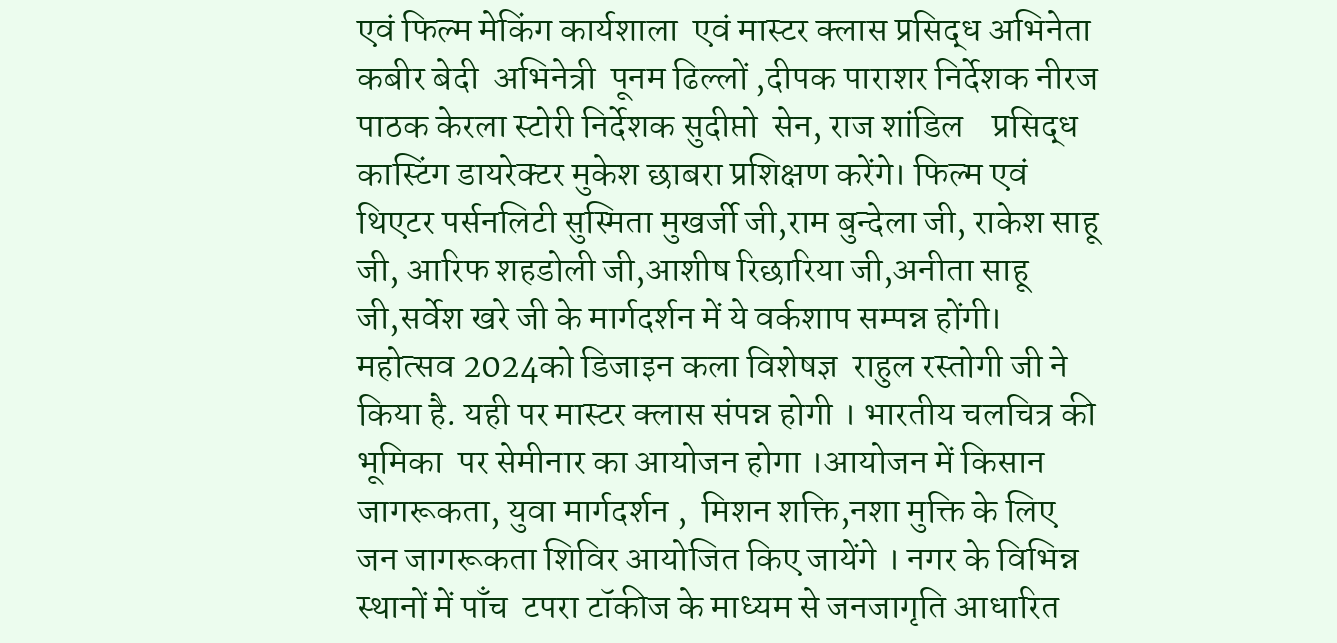एवं फिल्म मेकिंग कार्यशाला  एवं मास्टर क्लास प्रसिद्ध अभिनेता कबीर बेदी  अभिनेत्री  पूनम ढिल्लों ,दीपक पाराशर निर्देशक नीरज पाठक केरला स्टोरी निर्देशक सुदीप्तो  सेन, राज शांडिल    प्रसिद्ध कास्टिंग डायरेक्टर मुकेश छाबरा प्रशिक्षण करेंगे। फिल्म एवं थिएटर पर्सनलिटी सुस्मिता मुखर्जी जी,राम बुन्देला जी, राकेश साहू जी, आरिफ शहडोली जी,आशीष रिछारिया जी,अनीता साहू जी,सर्वेश खरे जी के मार्गदर्शन में ये वर्कशाप सम्पन्न होंगी।  महोत्सव 2024को डिजाइन कला विशेषज्ञ  राहुल रस्तोगी जी ने किया है. यही पर मास्टर क्लास संपन्न होगी । भारतीय चलचित्र की भूमिका  पर सेमीनार का आयोजन होगा ।आयोजन में किसान जागरूकता, युवा मार्गदर्शन ,  मिशन शक्ति,नशा मुक्ति के लिए जन जागरूकता शिविर आयोजित किए जायेंगे । नगर के विभिन्न स्थानों में पाँच  टपरा टॉकीज के माध्यम से जनजागृति आधारित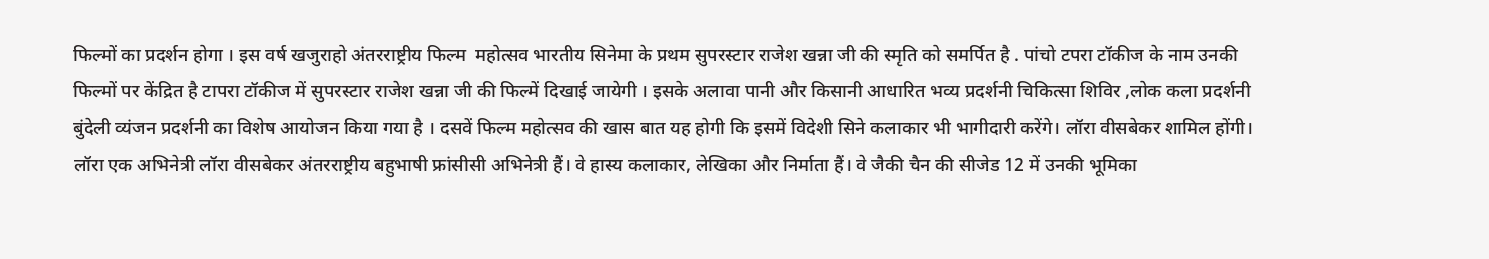फिल्मों का प्रदर्शन होगा । इस वर्ष खजुराहो अंतरराष्ट्रीय फिल्म  महोत्सव भारतीय सिनेमा के प्रथम सुपरस्टार राजेश खन्ना जी की स्मृति को समर्पित है . पांचो टपरा टॉकीज के नाम उनकी फिल्मों पर केंद्रित है टापरा टॉकीज में सुपरस्टार राजेश खन्ना जी की फिल्में दिखाई जायेगी । इसके अलावा पानी और किसानी आधारित भव्य प्रदर्शनी चिकित्सा शिविर ,लोक कला प्रदर्शनी बुंदेली व्यंजन प्रदर्शनी का विशेष आयोजन किया गया है । दसवें फिल्म महोत्सव की खास बात यह होगी कि इसमें विदेशी सिने कलाकार भी भागीदारी करेंगे। लॉरा वीसबेकर शामिल होंगी। लॉरा एक अभिनेत्री लॉरा वीसबेकर अंतरराष्ट्रीय बहुभाषी फ्रांसीसी अभिनेत्री हैं। वे हास्य कलाकार, लेखिका और निर्माता हैं। वे जैकी चैन की सीजेड 12 में उनकी भूमिका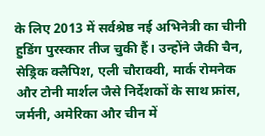के लिए 2013 में सर्वश्रेष्ठ नई अभिनेत्री का चीनी हुडिंग पुरस्कार तीज चुकी हैं। उन्होंने जैकी चैन, सेड्रिक क्लैपिश, एली चौराक्वी, मार्क रोमनेक और टोनी मार्शल जैसे निर्देशकों के साथ फ्रांस, जर्मनी, अमेरिका और चीन में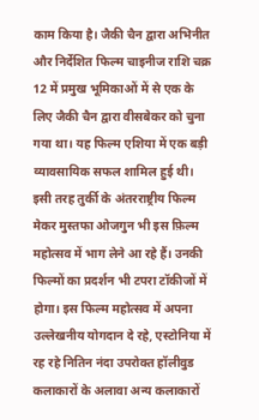काम किया है। जैकी चैन द्वारा अभिनीत और निर्देशित फिल्म चाइनीज राशि चक्र 12 में प्रमुख भूमिकाओं में से एक के लिए जैकी चैन द्वारा वीसबेकर को चुना गया था। यह फिल्म एशिया में एक बड़ी व्यावसायिक सफल शामिल हुई थी। इसी तरह तुर्की के अंतरराष्ट्रीय फिल्म मेकर मुस्तफा ओजगुन भी इस फ़िल्म महोत्सव में भाग लेने आ रहे हैं। उनकी फिल्मों का प्रदर्शन भी टपरा टॉकीजों में होगा। इस फिल्म महोत्सव में अपना उल्लेखनीय योगदान दे रहे, एस्टोनिया में रह रहे नितिन नंदा उपरोक्त हॉलीवुड कलाकारों के अलावा अन्य कलाकारों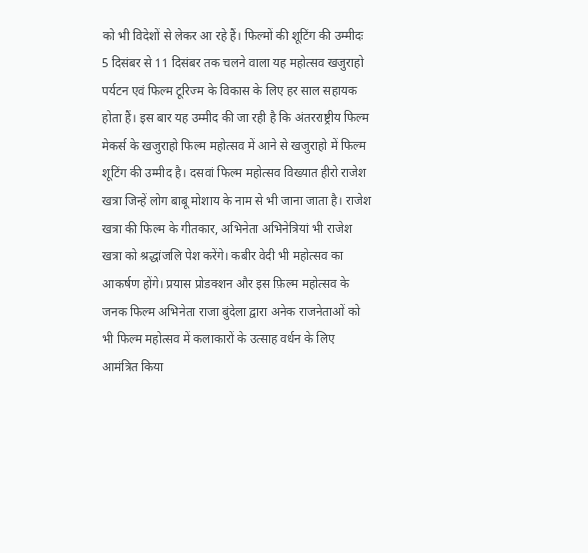को भी विदेशों से लेकर आ रहे हैं। फिल्मों की शूटिंग की उम्मीदः 5 दिसंबर से 11 दिसंबर तक चलने वाला यह महोत्सव खजुराहो पर्यटन एवं फिल्म टूरिज्म के विकास के लिए हर साल सहायक होता हैं। इस बार यह उम्मीद की जा रही है कि अंतरराष्ट्रीय फिल्म मेकर्स के खजुराहो फिल्म महोत्सव में आने से खजुराहो में फिल्म शूटिंग की उम्मीद है। दसवां फिल्म महोत्सव विख्यात हीरो राजेश खत्रा जिन्हें लोग बाबू मोशाय के नाम से भी जाना जाता है। राजेश खत्रा की फिल्म के गीतकार, अभिनेता अभिनेत्रियां भी राजेश खत्रा को श्रद्धांजलि पेश करेंगे। कबीर वेदी भी महोत्सव का आकर्षण होंगे। प्रयास प्रोडक्शन और इस फ़िल्म महोत्सव के जनक फिल्म अभिनेता राजा बुंदेला द्वारा अनेक राजनेताओं को भी फिल्म महोत्सव में कलाकारों के उत्साह वर्धन के लिए आमंत्रित किया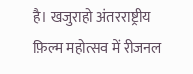है। खजुराहो अंतरराष्ट्रीय फ़िल्म महोत्सव में रीजनल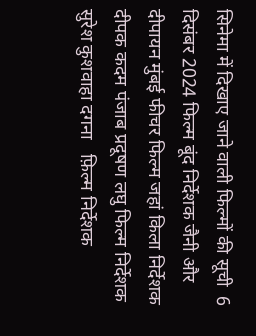सिनेमा में दिखाए जाने वाली फिल्मों की सूची  6 दिसंबर 2024 फिल्म बूंद निर्देशक जैनी और दीपायन मुंबई फीचर फिल्म जहां किला निर्देशक दीपक कदम पंजाब प्रदूषण लघु फिल्म निर्देशक सुरेश कुशवाहा दगना   फ़िल्म निर्देशक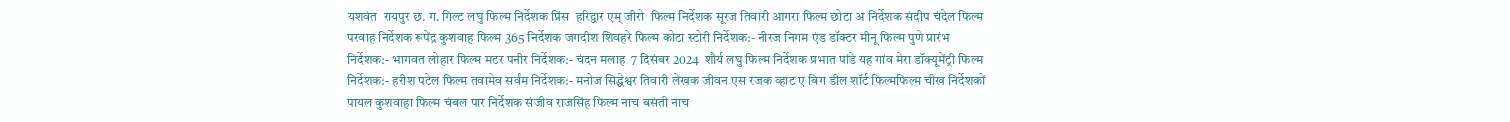यशवंत  रायपुर छ. ग. गिल्ट लघु फिल्म निर्देशक प्रिंस  हरिद्वार एम् जीरो  फिल्म निर्देशक सूरज तिवारी आगरा फिल्म छोटा अ निर्देशक संदीप चंदेल फिल्म परवाह निर्देशक रूपेंद्र कुशवाह फिल्म 365 निर्देशक जगदीश शिवहरे फिल्म कोटा स्टोरी निर्देशक:- नीरज निगम एंड डॉक्टर मीनू फिल्म पुणे प्रारंभ निर्देशक:- भागवत लोहार फिल्म मटर पनीर निर्देशक:- चंदन मलाह  7 दिसंबर 2024  शौर्य लघु फिल्म निर्देशक प्रभात पांडे यह गांव मेरा डॉक्यूमेंट्री फिल्म निर्देशक:- हरीश पटेल फिल्म तवामेव सर्वंम निर्देशक:- मनोज सिद्धेश्वर तिवारी लेखक जीवन एस रजक व्हाट ए बिग डील शॉर्ट फिल्मफिल्म चीख निर्देशकों पायल कुशवाहा फिल्म चंबल पार निर्देशक संजीव राजसिंह फिल्म नाच बसंती नाच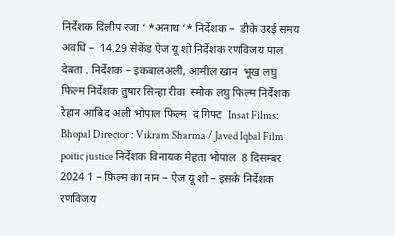निर्देशक दिलीप रजा ‘ *अनाथ ‘* निर्देशक –  डीके उरई समय अवधि –  14.29 सेकेंड ऐज यू शो निर्देशक रणविजय पाल देबता . निर्देशक – इकबालअली, आमील खान  भूख लघु  फिल्म निर्देशक तुषार सिन्हा रीवा  स्मोक लघु फिल्म निर्देशक रेहान आबिद अली भोपाल फिल्म  द गिफ्ट  Insat Films: Bhopal Director : Vikram Sharma / Javed Iqbal Film  poitic justice निर्देशक विनायक मेहता भोपाल  8 दिसम्बर 2024 1 – फ़िल्म का नान – ऐज यू शो – इसके निर्देशक रणविजय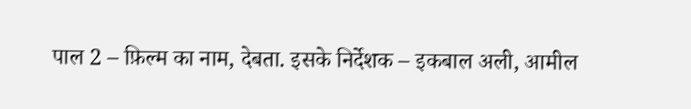पाल 2 – फ़िल्म का नाम, देबता. इसके निर्देशक – इकबाल अली, आमील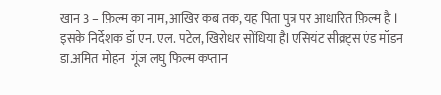खान 3 – फ़िल्म का नाम,आखिर कब तक, यह पिता पुत्र पर आधारित फ़िल्म है l इसके निर्देशक डॉ एन. एल. पटेल, खिरोधर सोंधिया हैl एसियंट सीक्र्ट्स एंड मॉडन डा.अमित मोहन  गूंज लघु फिल्म कप्तान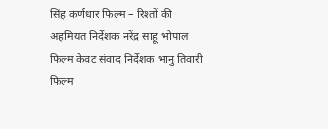सिंह कर्णधार फिल्म – रिश्तों की अहमियत निर्देशक नरेंद्र साहू भोपाल फिल्म केवट संवाद निर्देशक भानु तिवारी फिल्म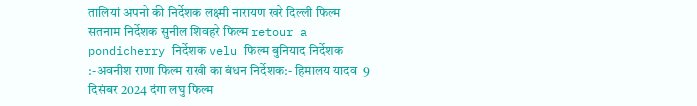तालियां अपनो की निर्देशक लक्ष्मी नारायण खरे दिल्ली फिल्म सतनाम निर्देशक सुनील शिवहरे फिल्म retour a pondicherry निर्देशक velu फिल्म बुनियाद निर्देशक :-अवनीश राणा फिल्म राखी का बंधन निर्देशक:- हिमालय यादव  9 दिसंबर 2024 दंगा लघु फिल्म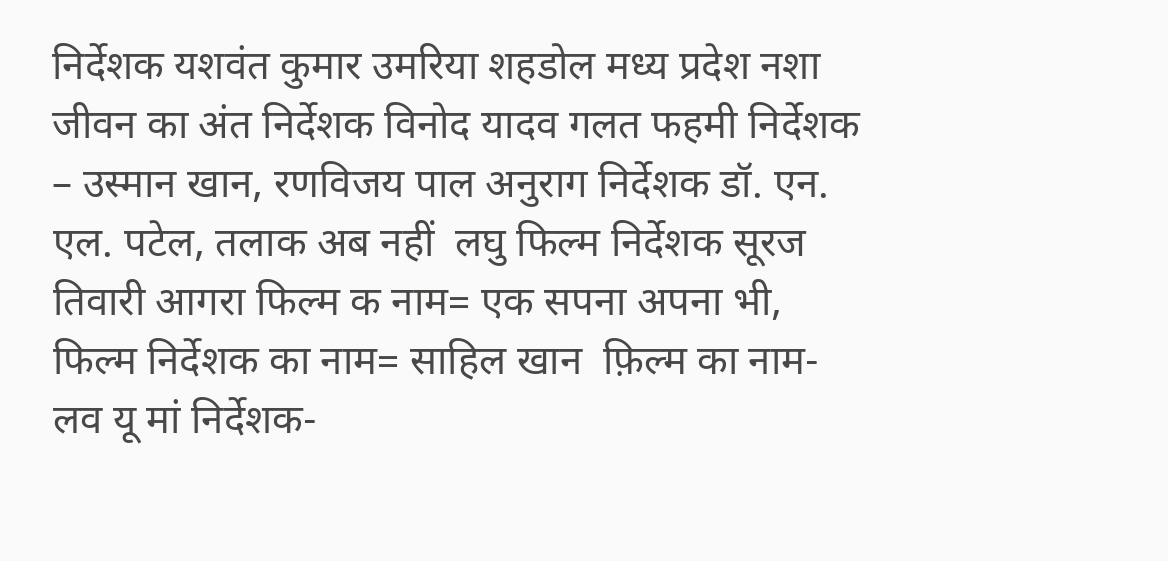निर्देशक यशवंत कुमार उमरिया शहडोल मध्य प्रदेश नशा जीवन का अंत निर्देशक विनोद यादव गलत फहमी निर्देशक – उस्मान खान, रणविजय पाल अनुराग निर्देशक डॉ. एन. एल. पटेल, तलाक अब नहीं  लघु फिल्म निर्देशक सूरज तिवारी आगरा फिल्म क नाम= एक सपना अपना भी, फिल्म निर्देशक का नाम= साहिल खान  फ़िल्म का नाम- लव यू मां निर्देशक-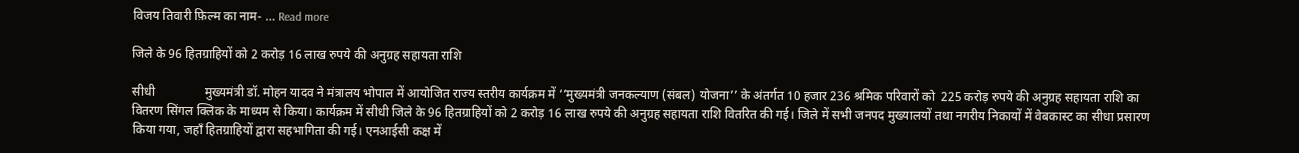विजय तिवारी फ़िल्म का नाम- … Read more

जिले के 96 हितग्राहियों को 2 करोड़ 16 लाख रुपये की अनुग्रह सहायता राशि

सीधी                मुख्यमंत्री डॉ. मोहन यादव ने मंत्रालय भोपाल में आयोजित राज्य स्तरीय कार्यक्रम में ‘‘मुख्यमंत्री जनकल्याण (संबल) योजना’’ के अंतर्गत 10 हजार 236 श्रमिक परिवारों को  225 करोड़ रुपये की अनुग्रह सहायता राशि का वितरण सिंगल क्लिक के माध्यम से किया। कार्यक्रम में सीधी जिले के 96 हितग्राहियों को 2 करोड़ 16 लाख रुपये की अनुग्रह सहायता राशि वितरित की गई। जिले में सभी जनपद मुख्यालयों तथा नगरीय निकायों में वेबकास्ट का सीधा प्रसारण किया गया, जहाँ हितग्राहियों द्वारा सहभागिता की गई। एनआईसी कक्ष में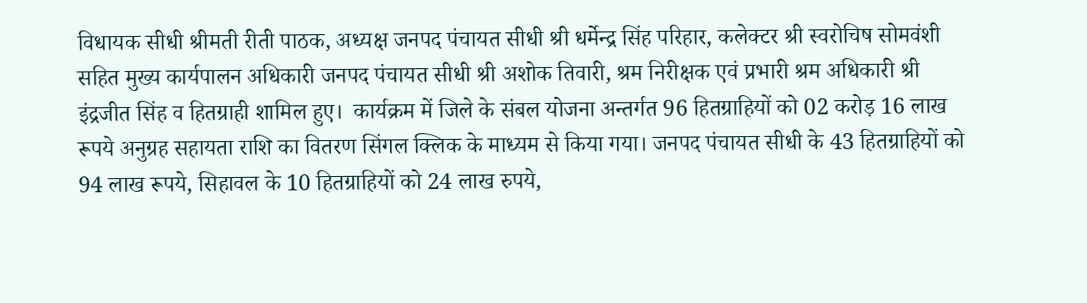विधायक सीधी श्रीमती रीती पाठक, अध्यक्ष जनपद पंचायत सीधी श्री धर्मेन्द्र सिंह परिहार, कलेक्टर श्री स्वरोचिष सोमवंशी सहित मुख्य कार्यपालन अधिकारी जनपद पंचायत सीधी श्री अशोक तिवारी, श्रम निरीक्षक एवं प्रभारी श्रम अधिकारी श्री इंद्रजीत सिंह व हितग्राही शामिल हुए।  कार्यक्रम में जिले के संबल योजना अन्तर्गत 96 हितग्राहियों को 02 करोड़ 16 लाख रूपये अनुग्रह सहायता राशि का वितरण सिंगल क्लिक के माध्यम से किया गया। जनपद पंचायत सीधी के 43 हितग्राहियों को 94 लाख रूपये, सिहावल के 10 हितग्राहियों को 24 लाख रुपये,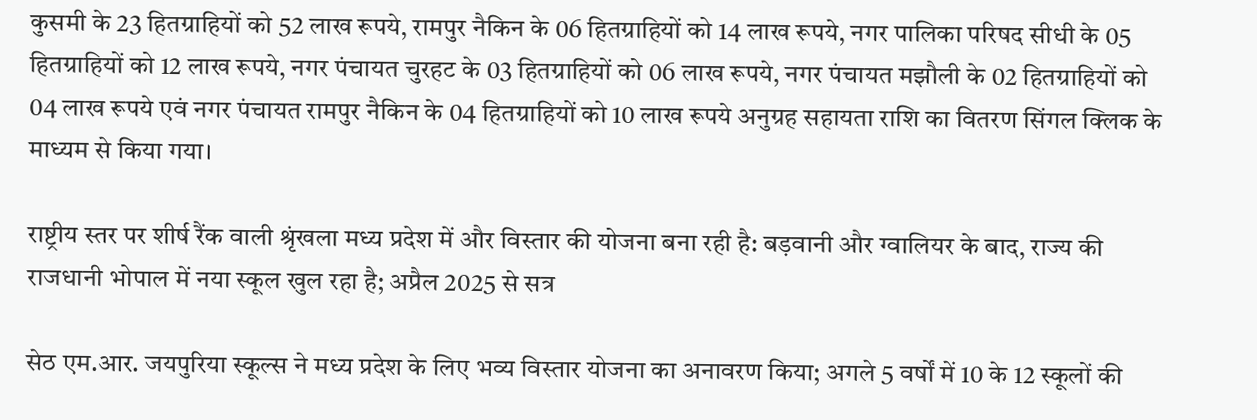कुसमी के 23 हितग्राहियों को 52 लाख रूपये, रामपुर नैकिन के 06 हितग्राहियों को 14 लाख रूपये, नगर पालिका परिषद सीधी के 05 हितग्राहियों को 12 लाख रूपये, नगर पंचायत चुरहट के 03 हितग्राहियों को 06 लाख रूपये, नगर पंचायत मझौली के 02 हितग्राहियों को 04 लाख रूपये एवं नगर पंचायत रामपुर नैकिन के 04 हितग्राहियों को 10 लाख रूपये अनुग्रह सहायता राशि का वितरण सिंगल क्लिक के माध्यम से किया गया।

राष्ट्रीय स्तर पर शीर्ष रैंक वाली श्रृंखला मध्य प्रदेश में और विस्तार की योजना बना रही है: बड़वानी और ग्वालियर के बाद, राज्य की राजधानी भोपाल में नया स्कूल खुल रहा है; अप्रैल 2025 से सत्र

सेठ एम.आर. जयपुरिया स्कूल्स ने मध्य प्रदेश के लिए भव्य विस्तार योजना का अनावरण किया; अगले 5 वर्षों में 10 के 12 स्कूलों की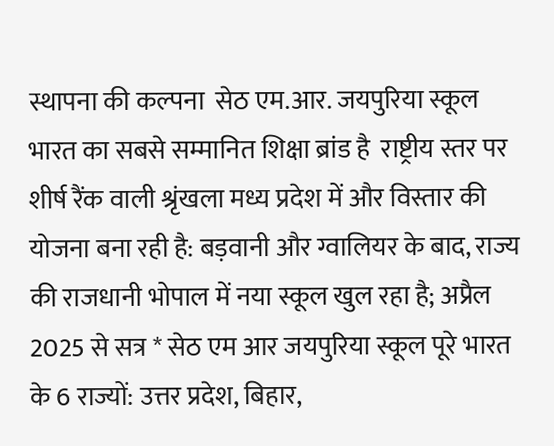स्थापना की कल्पना  सेठ एम.आर. जयपुरिया स्कूल भारत का सबसे सम्मानित शिक्षा ब्रांड है  राष्ट्रीय स्तर पर शीर्ष रैंक वाली श्रृंखला मध्य प्रदेश में और विस्तार की योजना बना रही है: बड़वानी और ग्वालियर के बाद, राज्य की राजधानी भोपाल में नया स्कूल खुल रहा है; अप्रैल 2025 से सत्र * सेठ एम आर जयपुरिया स्कूल पूरे भारत के 6 राज्यों: उत्तर प्रदेश, बिहार,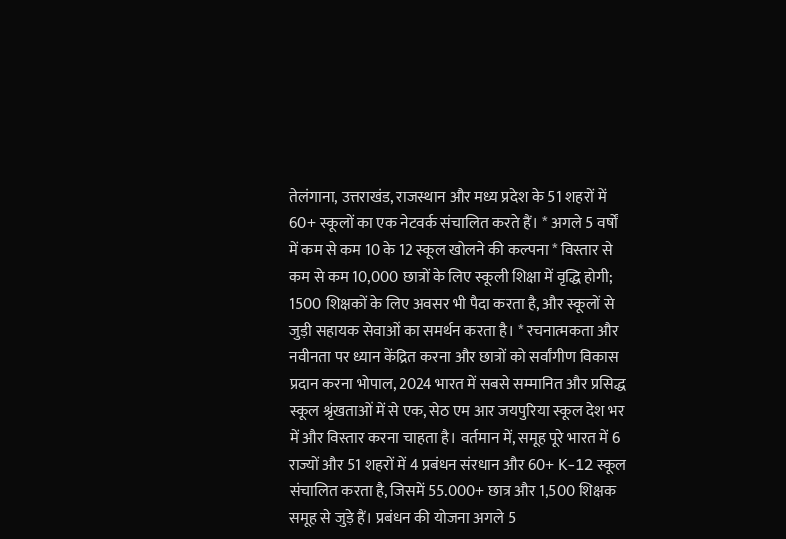तेलंगाना, उत्तराखंड, राजस्थान और मध्य प्रदेश के 51 शहरों में 60+ स्कूलों का एक नेटवर्क संचालित करते हैं। * अगले 5 वर्षों में कम से कम 10 के 12 स्कूल खोलने की कल्पना * विस्तार से कम से कम 10,000 छात्रों के लिए स्कूली शिक्षा में वृद्धि होगी; 1500 शिक्षकों के लिए अवसर भी पैदा करता है, और स्कूलों से जुड़ी सहायक सेवाओं का समर्थन करता है। * रचनात्मकता और नवीनता पर ध्यान केंद्रित करना और छात्रों को सर्वांगीण विकास प्रदान करना भोपाल, 2024 भारत में सबसे सम्मानित और प्रसिद्ध स्कूल श्रृंखताओं में से एक, सेठ एम आर जयपुरिया स्कूल देश भर में और विस्तार करना चाहता है। वर्तमान में, समूह पूरे भारत में 6 राज्यों और 51 शहरों में 4 प्रबंधन संरधान और 60+ K-12 स्कूल संचालित करता है, जिसमें 55.000+ छात्र और 1,500 शिक्षक समूह से जुड़े हैं। प्रबंधन की योजना अगले 5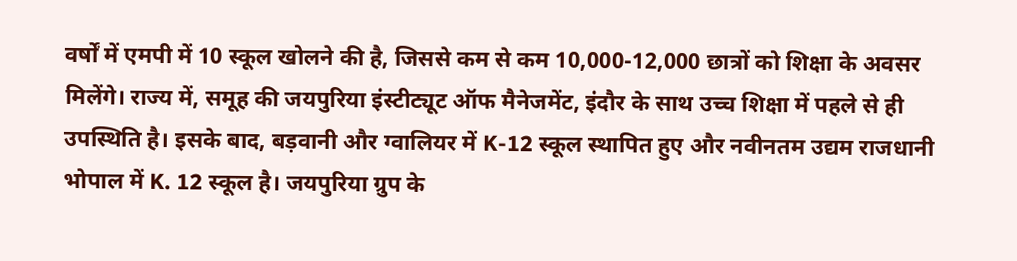वर्षों में एमपी में 10 स्कूल खोलने की है, जिससे कम से कम 10,000-12,000 छात्रों को शिक्षा के अवसर मिलेंगे। राज्य में, समूह की जयपुरिया इंस्टीट्यूट ऑफ मैनेजमेंट, इंदौर के साथ उच्च शिक्षा में पहले से ही उपस्थिति है। इसके बाद, बड़‌वानी और ग्वालियर में K-12 स्कूल स्थापित हुए और नवीनतम उद्यम राजधानी भोपाल में K. 12 स्कूल है। जयपुरिया ग्रुप के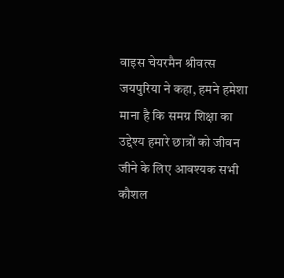वाइस चेयरमैन श्रीवत्स जयपुरिया ने कहा, हमने हमेशा माना है कि समग्र शिक्षा का उद्देश्य हमारे छात्रों को जीवन जीने के लिए आवश्यक सभी कौशल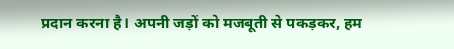प्रदान करना है। अपनी जड़ों को मजबूती से पकड़कर, हम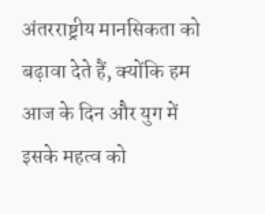अंतरराष्ट्रीय मानसिकता को बढ़ावा देते हैं, क्योंकि हम आज के दिन और युग में इसके महत्व को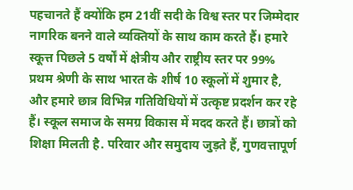पहचानते हैं क्योंकि हम 21वीं सदी के विश्व स्तर पर जिम्मेदार नागरिक बनने वाले व्यक्तियों के साथ काम करते हैं। हमारे स्कूत्त पिछले 5 वर्षों में क्षेत्रीय और राष्ट्रीय स्तर पर 99% प्रथम श्रेणी के साथ भारत के शीर्ष 10 स्कूलों में शुमार है, और हमारे छात्र विभिन्न गतिविधियों में उत्कृष्ट प्रदर्शन कर रहे हैं। स्कूल समाज के समग्र विकास में मदद करते हैं। छात्रों को शिक्षा मिलती है. परिवार और समुदाय जुड़ते हैं, गुणवत्तापूर्ण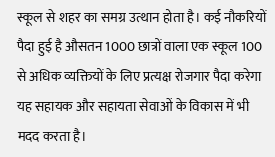स्कूल से शहर का समग्र उत्थान होता है। कई नौकरियों पैदा हुई है औसतन 1000 छात्रों वाला एक स्कूल 100 से अधिक व्यक्तियों के लिए प्रत्यक्ष रोजगार पैदा करेगा यह सहायक और सहायता सेवाओं के विकास में भी मदद करता है।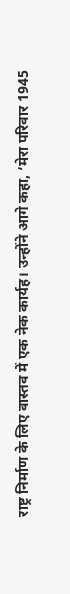राष्ट्र निर्माण के लिए वास्तव में एक नेक कार्यह। उन्होंने आगे कहा, ‘मेरा परिवार 1945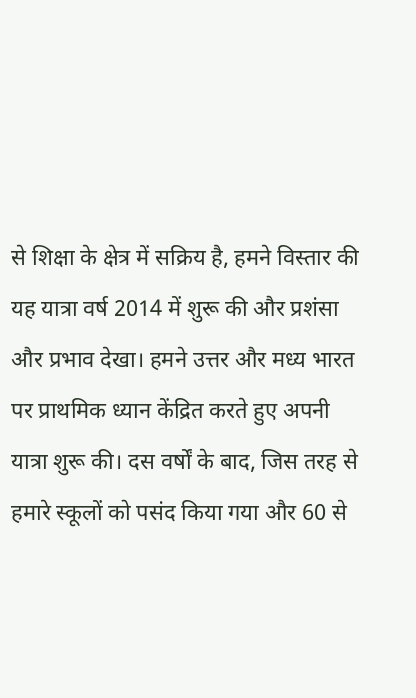से शिक्षा के क्षेत्र में सक्रिय है, हमने विस्तार की यह यात्रा वर्ष 2014 में शुरू की और प्रशंसा और प्रभाव देखा। हमने उत्तर और मध्य भारत पर प्राथमिक ध्यान केंद्रित करते हुए अपनी यात्रा शुरू की। दस वर्षों के बाद, जिस तरह से हमारे स्कूलों को पसंद किया गया और 60 से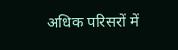अधिक परिसरों में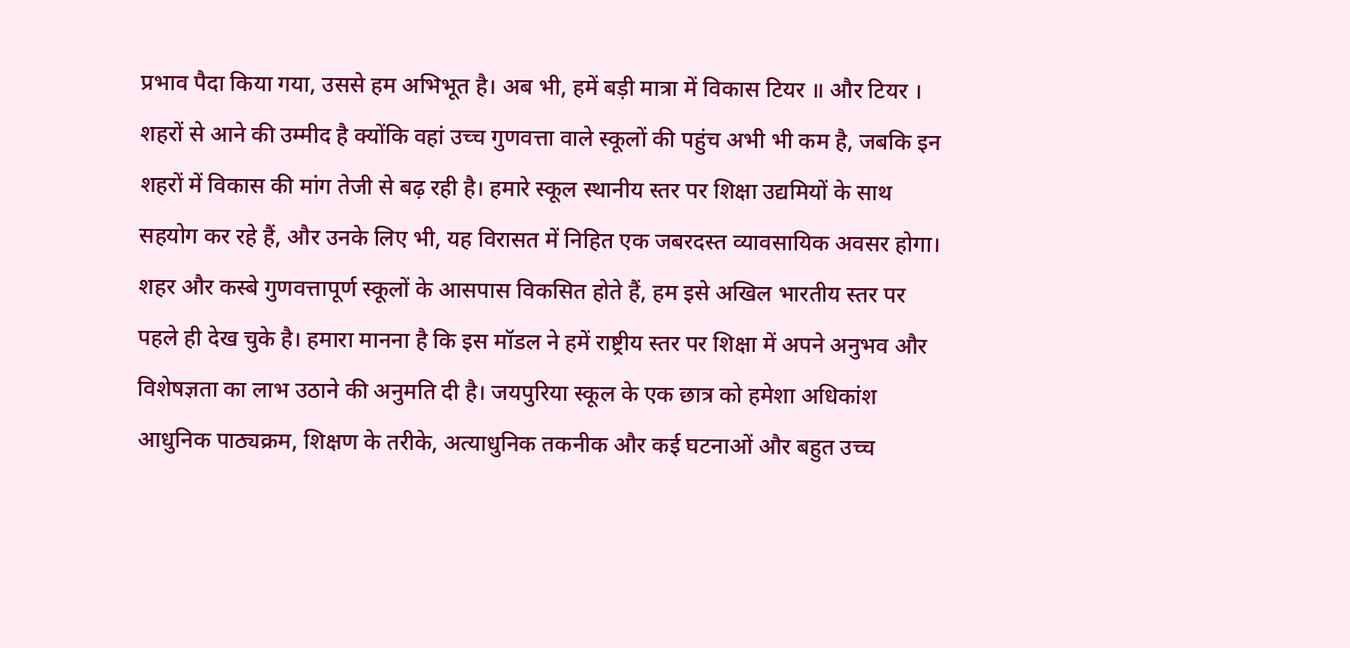प्रभाव पैदा किया गया, उससे हम अभिभूत है। अब भी, हमें बड़ी मात्रा में विकास टियर ॥ और टियर । शहरों से आने की उम्मीद है क्योंकि वहां उच्च गुणवत्ता वाले स्कूलों की पहुंच अभी भी कम है, जबकि इन शहरों में विकास की मांग तेजी से बढ़ रही है। हमारे स्कूल स्थानीय स्तर पर शिक्षा उद्यमियों के साथ सहयोग कर रहे हैं, और उनके लिए भी, यह विरासत में निहित एक जबरदस्त व्यावसायिक अवसर होगा। शहर और कस्बे गुणवत्तापूर्ण स्कूलों के आसपास विकसित होते हैं, हम इसे अखिल भारतीय स्तर पर पहले ही देख चुके है। हमारा मानना है कि इस मॉडल ने हमें राष्ट्रीय स्तर पर शिक्षा में अपने अनुभव और विशेषज्ञता का लाभ उठाने की अनुमति दी है। जयपुरिया स्कूल के एक छात्र को हमेशा अधिकांश आधुनिक पाठ्यक्रम, शिक्षण के तरीके, अत्याधुनिक तकनीक और कई घटनाओं और बहुत उच्च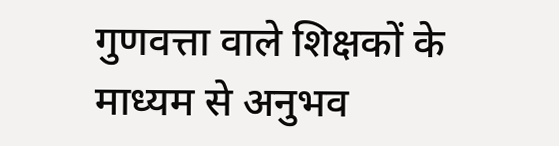गुणवत्ता वाले शिक्षकों के माध्यम से अनुभव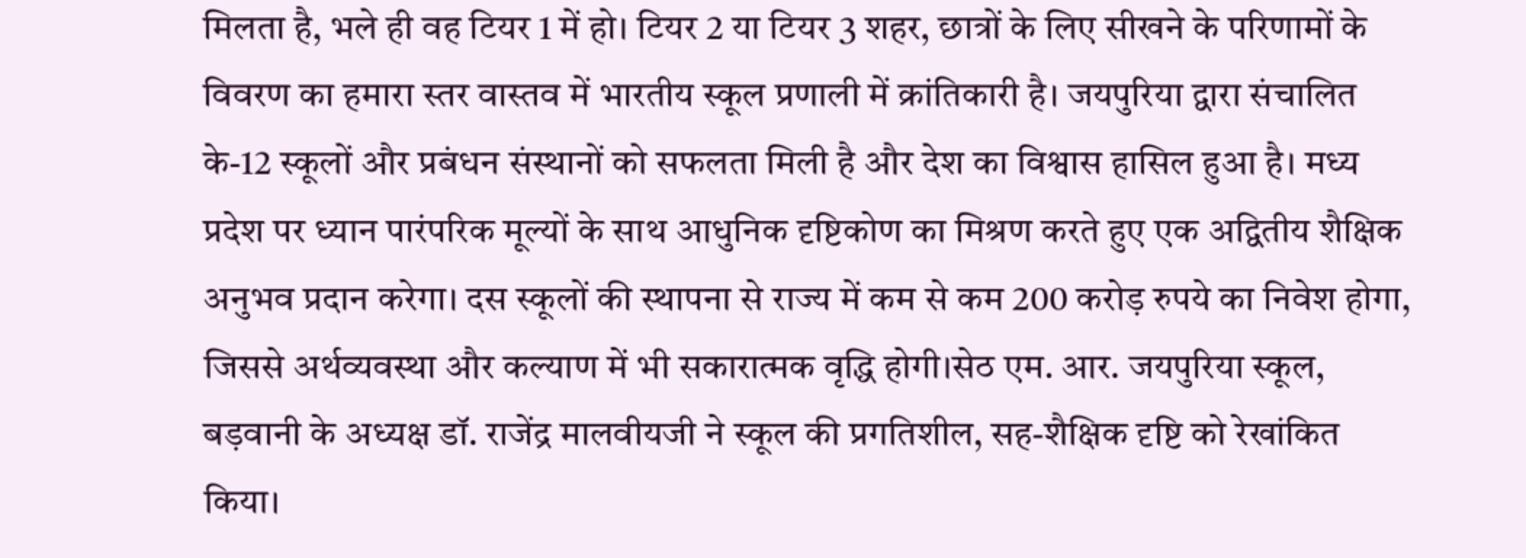मिलता है, भले ही वह टियर 1 में हो। टियर 2 या टियर 3 शहर, छात्रों के लिए सीखने के परिणामों के विवरण का हमारा स्तर वास्तव में भारतीय स्कूल प्रणाली में क्रांतिकारी है। जयपुरिया द्वारा संचालित के-12 स्कूलों और प्रबंधन संस्थानों को सफलता मिली है और देश का विश्वास हासिल हुआ है। मध्य प्रदेश पर ध्यान पारंपरिक मूल्यों के साथ आधुनिक दृष्टिकोण का मिश्रण करते हुए एक अद्वितीय शैक्षिक अनुभव प्रदान करेगा। दस स्कूलों की स्थापना से राज्य में कम से कम 200 करोड़ रुपये का निवेश होगा, जिससे अर्थव्यवस्था और कल्याण में भी सकारात्मक वृद्धि होगी।सेठ एम. आर. जयपुरिया स्कूल, बड़‌वानी के अध्यक्ष डॉ. राजेंद्र मालवीयजी ने स्कूल की प्रगतिशील, सह-शैक्षिक दृष्टि को रेखांकित किया।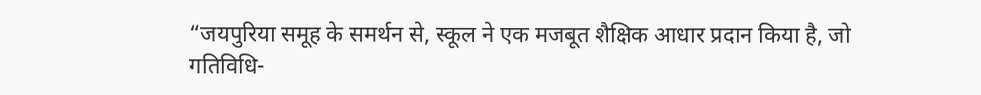“जयपुरिया समूह के समर्थन से, स्कूल ने एक मजबूत शैक्षिक आधार प्रदान किया है, जो गतिविधि-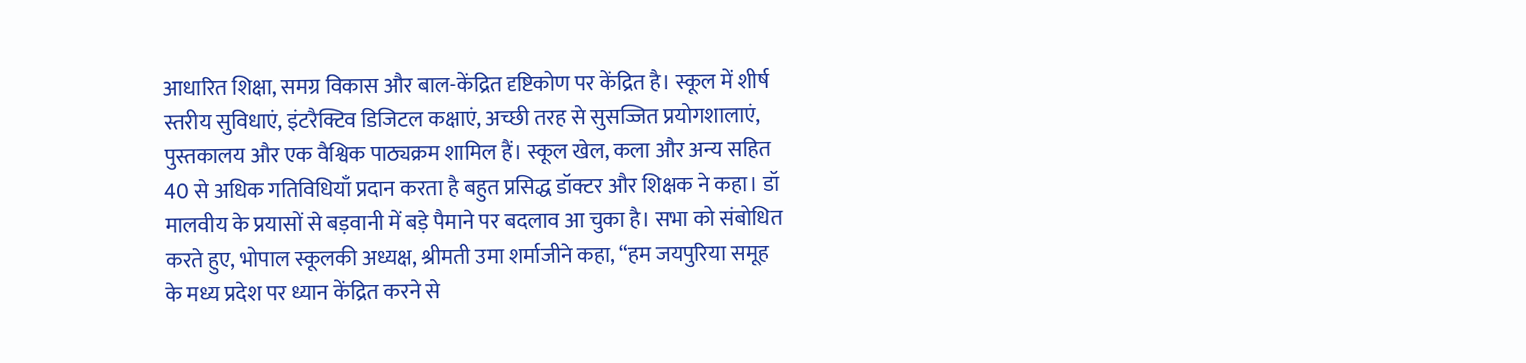आधारित शिक्षा, समग्र विकास और बाल-केंद्रित दृष्टिकोण पर केंद्रित है। स्कूल में शीर्ष स्तरीय सुविधाएं, इंटरैक्टिव डिजिटल कक्षाएं, अच्छी तरह से सुसज्जित प्रयोगशालाएं, पुस्तकालय और एक वैश्विक पाठ्यक्रम शामिल हैं। स्कूल खेल, कला और अन्य सहित 40 से अधिक गतिविधियाँ प्रदान करता है बहुत प्रसिद्ध डॉक्टर और शिक्षक ने कहा। डॉ मालवीय के प्रयासों से बड़वानी में बड़े पैमाने पर बदलाव आ चुका है। सभा को संबोधित करते हुए, भोपाल स्कूलकी अध्यक्ष, श्रीमती उमा शर्माजीने कहा, “हम जयपुरिया समूह के मध्य प्रदेश पर ध्यान केंद्रित करने से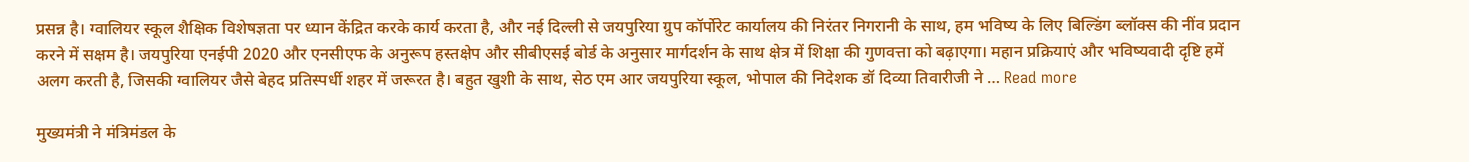प्रसन्न है। ग्वालियर स्कूल शैक्षिक विशेषज्ञता पर ध्यान केंद्रित करके कार्य करता है, और नई दिल्ली से जयपुरिया ग्रुप कॉर्पोरेट कार्यालय की निरंतर निगरानी के साथ, हम भविष्य के लिए बिल्डिंग ब्लॉक्स की नींव प्रदान करने में सक्षम है। जयपुरिया एनईपी 2020 और एनसीएफ के अनुरूप हस्तक्षेप और सीबीएसई बोर्ड के अनुसार मार्गदर्शन के साथ क्षेत्र में शिक्षा की गुणवत्ता को बढ़ाएगा। महान प्रक्रियाएं और भविष्यवादी दृष्टि हमें अलग करती है, जिसकी ग्वालियर जैसे बेहद प्रतिस्पर्धी शहर में जरूरत है। बहुत खुशी के साथ, सेठ एम आर जयपुरिया स्कूल, भोपाल की निदेशक डॉ दिव्या तिवारीजी ने … Read more

मुख्यमंत्री ने मंत्रिमंडल के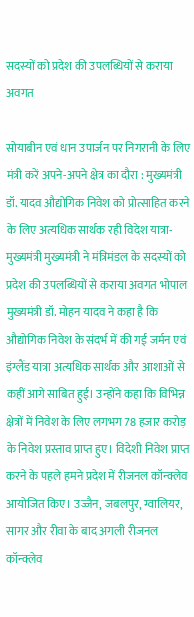सदस्यों को प्रदेश की उपलब्धियों से कराया अवगत

सोयाबीन एवं धान उपार्जन पर निगरानी के लिए मंत्री करें अपने-अपने क्षेत्र का दौरा : मुख्यमंत्री डॉ. यादव औद्योगिक निवेश को प्रोत्साहित करने के लिए अत्यधिक सार्थक रही विदेश यात्रा-मुख्यमंत्री मुख्यमंत्री ने मंत्रिमंडल के सदस्यों को प्रदेश की उपलब्धियों से कराया अवगत भोपाल मुख्यमंत्री डॉ. मोहन यादव ने कहा है कि औद्योगिक निवेश के संदर्भ में की गई जर्मन एवं इंग्लैंड यात्रा अत्यधिक सार्थक और आशाओं से कहीं आगे साबित हुई। उन्होंने कहा कि विभिन्न क्षेत्रों में निवेश के लिए लगभग 78 हजार करोड़ के निवेश प्रस्ताव प्राप्त हुए। विदेशी निवेश प्राप्त करने के पहले हमने प्रदेश में रीजनल कॉन्क्लेव आयोजित किए। उज्जैन, जबलपुर, ग्वालियर, सागर और रीवा के बाद अगली रीजनल कॉन्क्लेव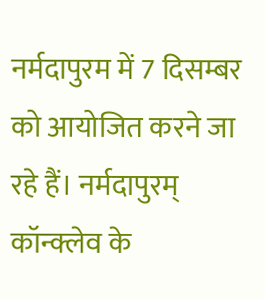नर्मदापुरम में 7 दिसम्बर को आयोजित करने जा रहे हैं। नर्मदापुरम् कॉन्क्लेव के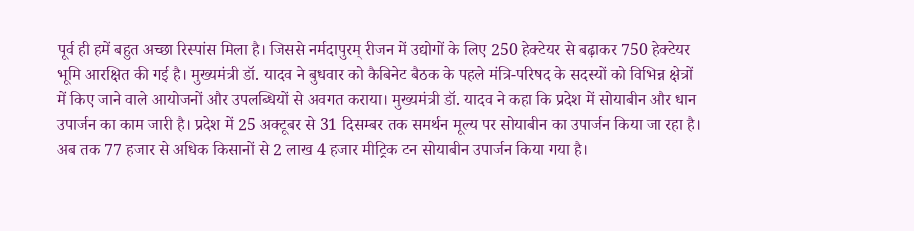पूर्व ही हमें बहुत अच्छा रिस्पांस मिला है। जिससे नर्मदापुरम् रीजन में उद्योगों के लिए 250 हेक्टेयर से बढ़ाकर 750 हेक्टेयर भूमि आरक्षित की गई है। मुख्यमंत्री डॉ. यादव ने बुधवार को कैबिनेट बैठक के पहले मंत्रि-परिषद के सदस्यों को विभिन्न क्षेत्रों में किए जाने वाले आयोजनों और उपलब्धियों से अवगत कराया। मुख्यमंत्री डॉ. यादव ने कहा कि प्रदेश में सोयाबीन और धान उपार्जन का काम जारी है। प्रदेश में 25 अक्टूबर से 31 दिसम्बर तक समर्थन मूल्य पर सोयाबीन का उपार्जन किया जा रहा है। अब तक 77 हजार से अधिक किसानों से 2 लाख 4 हजार मीट्रिक टन सोयाबीन उपार्जन किया गया है।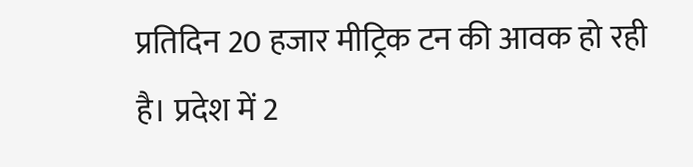प्रतिदिन 20 हजार मीट्रिक टन की आवक हो रही है। प्रदेश में 2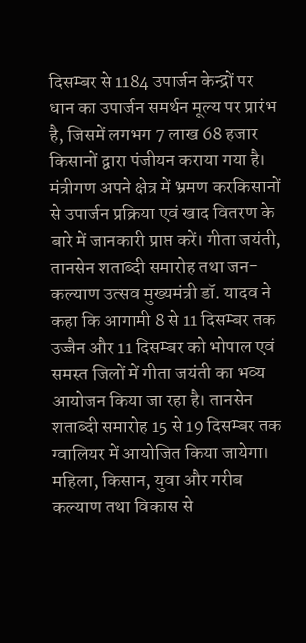दिसम्बर से 1184 उपार्जन केन्द्रों पर धान का उपार्जन समर्थन मूल्य पर प्रारंभ है, जिसमें लगभग 7 लाख 68 हजार किसानों द्वारा पंजीयन कराया गया है। मंत्रीगण अपने क्षेत्र में भ्रमण कर‌किसानों से उपार्जन प्रक्रिया एवं खाद वितरण के बारे में जानकारी प्राप्त करें। गीता जयंती, तानसेन शताब्दी समारोह तथा जन-कल्याण उत्सव मुख्यमंत्री डॉ. यादव ने कहा कि आगामी 8 से 11 दिसम्बर तक उज्जैन और 11 दिसम्बर को भोपाल एवं समस्त जिलों में गीता जयंती का भव्य आयोजन किया जा रहा है। तानसेन शताब्दी समारोह 15 से 19 दिसम्बर तक ग्वालियर में आयोजित किया जायेगा। महिला, किसान, युवा और गरीब कल्याण तथा विकास से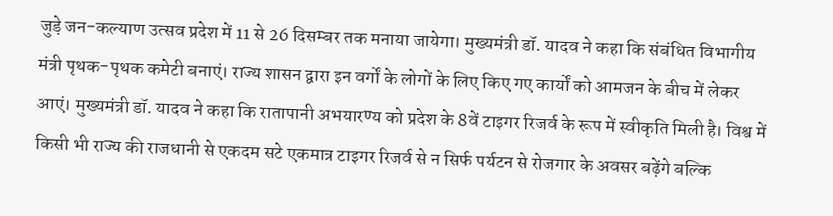जुड़े जन-कल्याण उत्सव प्रदेश में 11 से 26 दिसम्बर तक मनाया जायेगा। मुख्यमंत्री डॉ. यादव ने कहा कि संबंधित विभागीय मंत्री पृथक-पृथक कमेटी बनाएं। राज्य शासन द्वारा इन वर्गों के लोगों के लिए किए गए कार्यों को आमजन के बीच में लेकर आएं। मुख्यमंत्री डॉ. यादव ने कहा कि रातापानी अभयारण्य को प्रदेश के 8वें टाइगर रिजर्व के रूप में स्वीकृति मिली है। विश्व में किसी भी राज्य की राजधानी से एकदम सटे एकमात्र टाइगर रिजर्व से न सिर्फ पर्यटन से रोजगार के अवसर बढ़ेंगे बल्कि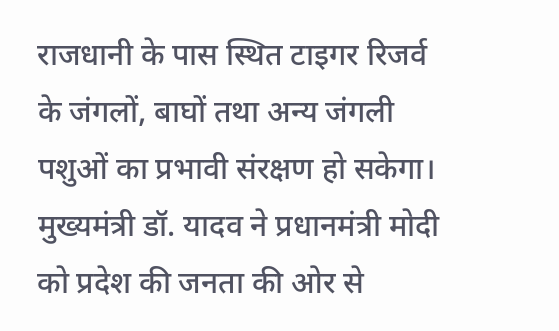राजधानी के पास स्थित टाइगर रिजर्व के जंगलों, बाघों तथा अन्य जंगली पशुओं का प्रभावी संरक्षण हो सकेगा। मुख्यमंत्री डॉ. यादव ने प्रधानमंत्री मोदी को प्रदेश की जनता की ओर से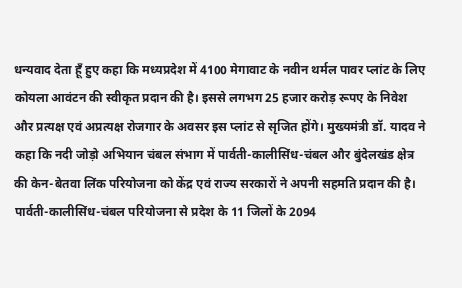धन्यवाद देता हूँ हुए कहा कि मध्यप्रदेश में 4100 मेगावाट के नवीन थर्मल पावर प्लांट के लिए कोयला आवंटन की स्वीकृत प्रदान की है। इससे लगभग 25 हजार करोड़ रूपए के निवेश और प्रत्यक्ष एवं अप्रत्यक्ष रोजगार के अवसर इस प्लांट से सृजित होंगे। मुख्यमंत्री डॉ. यादव ने कहा कि नदी जोड़ो अभियान चंबल संभाग में पार्वती-कालीसिंध-चंबल और बुंदेलखंड क्षेत्र की केन-बेतवा लिंक परियोजना को केंद्र एवं राज्य सरकारों ने अपनी सहमति प्रदान की है। पार्वती-कालीसिंध-चंबल परियोजना से प्रदेश के 11 जिलों के 2094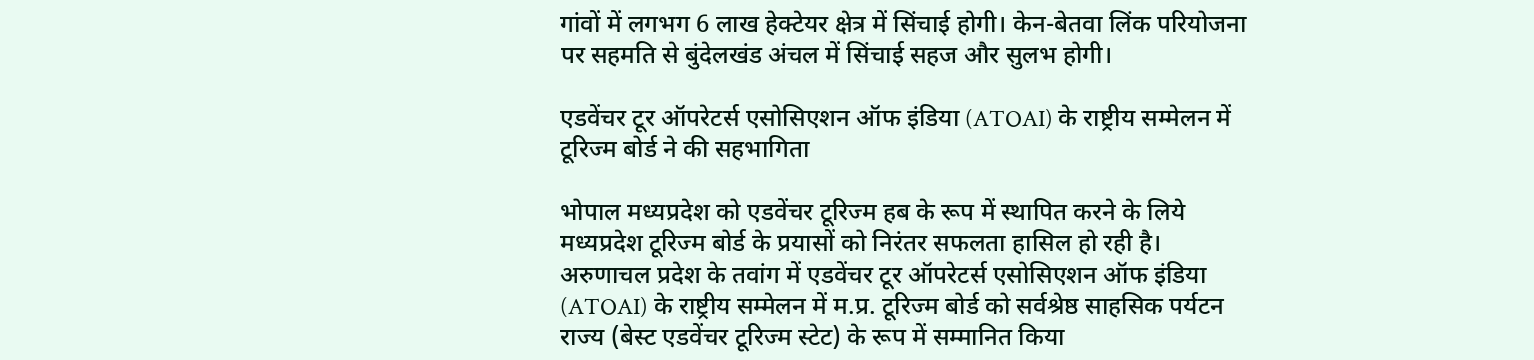गांवों में लगभग 6 लाख हेक्टेयर क्षेत्र में सिंचाई होगी। केन-बेतवा लिंक परियोजना पर सहमति से बुंदेलखंड अंचल में सिंचाई सहज और सुलभ होगी।

एडवेंचर टूर ऑपरेटर्स एसोसिएशन ऑफ इंडिया (ATOAI) के राष्ट्रीय सम्मेलन में टूरिज्म बोर्ड ने की सहभागिता

भोपाल मध्यप्रदेश को एडवेंचर टूरिज्म हब के रूप में स्थापित करने के लिये मध्यप्रदेश टूरिज्म बोर्ड के प्रयासों को निरंतर सफलता हासिल हो रही है। अरुणाचल प्रदेश के तवांग में एडवेंचर टूर ऑपरेटर्स एसोसिएशन ऑफ इंडिया (ATOAI) के राष्ट्रीय सम्मेलन में म.प्र. टूरिज्म बोर्ड को सर्वश्रेष्ठ साहसिक पर्यटन राज्य (बेस्ट एडवेंचर टूरिज्म स्टेट) के रूप में सम्मानित किया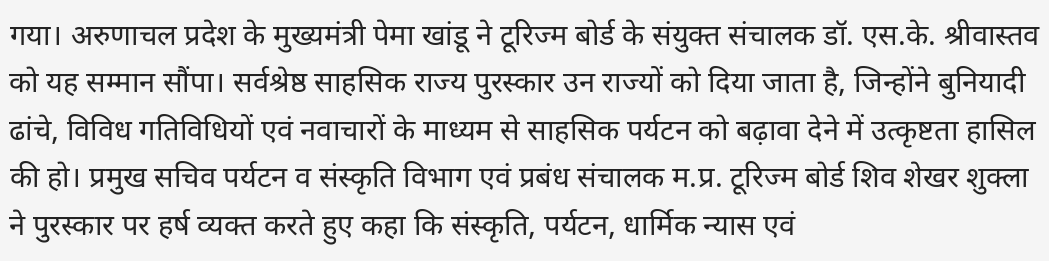गया। अरुणाचल प्रदेश के मुख्यमंत्री पेमा खांडू ने टूरिज्म बोर्ड के संयुक्त संचालक डॉ. एस.के. श्रीवास्तव को यह सम्मान सौंपा। सर्वश्रेष्ठ साहसिक राज्य पुरस्कार उन राज्यों को दिया जाता है, जिन्होंने बुनियादी ढांचे, विविध गतिविधियों एवं नवाचारों के माध्यम से साहसिक पर्यटन को बढ़ावा देने में उत्कृष्टता हासिल की हो। प्रमुख सचिव पर्यटन व संस्कृति विभाग एवं प्रबंध संचालक म.प्र. टूरिज्म बोर्ड शिव शेखर शुक्ला ने पुरस्कार पर हर्ष व्यक्त करते हुए कहा कि संस्कृति, पर्यटन, धार्मिक न्यास एवं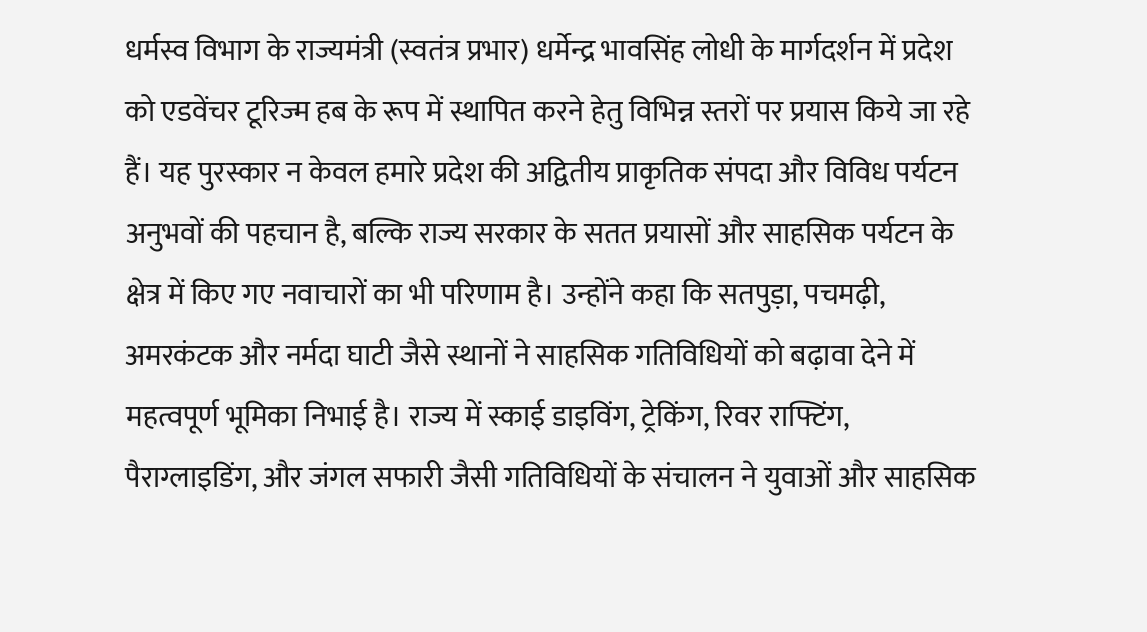धर्मस्व विभाग के राज्यमंत्री (स्वतंत्र प्रभार) धर्मेन्द्र भावसिंह लोधी के मार्गदर्शन में प्रदेश को एडवेंचर टूरिज्म हब के रूप में स्थापित करने हेतु विभिन्न स्तरों पर प्रयास किये जा रहे हैं। यह पुरस्कार न केवल हमारे प्रदेश की अद्वितीय प्राकृतिक संपदा और विविध पर्यटन अनुभवों की पहचान है, बल्कि राज्य सरकार के सतत प्रयासों और साहसिक पर्यटन के क्षेत्र में किए गए नवाचारों का भी परिणाम है। उन्होंने कहा कि सतपुड़ा, पचमढ़ी, अमरकंटक और नर्मदा घाटी जैसे स्थानों ने साहसिक गतिविधियों को बढ़ावा देने में महत्वपूर्ण भूमिका निभाई है। राज्य में स्काई डाइविंग, ट्रेकिंग, रिवर राफ्टिंग, पैराग्लाइडिंग, और जंगल सफारी जैसी गतिविधियों के संचालन ने युवाओं और साहसिक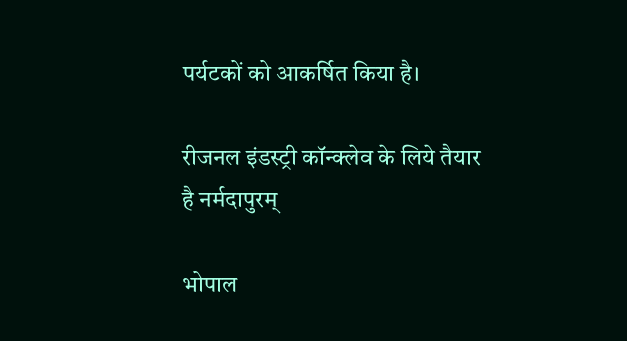पर्यटकों को आकर्षित किया है।

रीजनल इंडस्ट्री कॉन्क्लेव के लिये तैयार है नर्मदापुरम्

भोपाल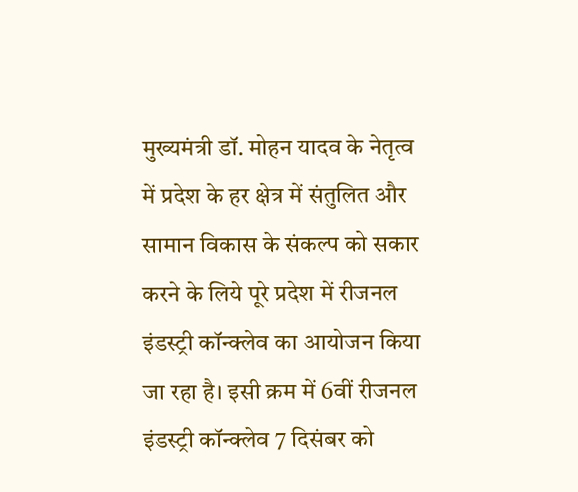मुख्यमंत्री डॉ. मोहन यादव के नेतृत्व में प्रदेश के हर क्षेत्र में संतुलित और सामान विकास के संकल्प को सकार करने के लिये पूरे प्रदेश में रीजनल इंडस्ट्री कॉन्क्लेव का आयोजन किया जा रहा है। इसी क्रम में 6वीं रीजनल इंडस्ट्री कॉन्क्लेव 7 दिसंबर को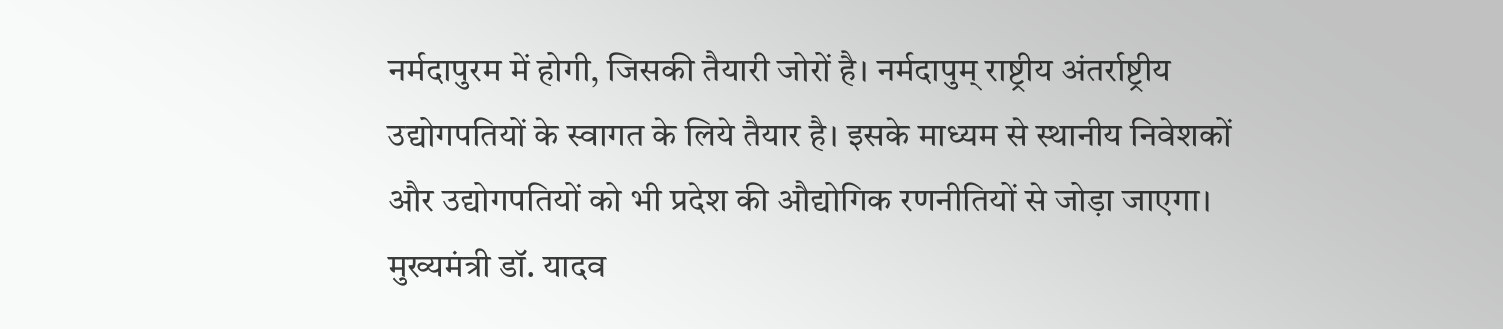नर्मदापुरम में होगी, जिसकी तैयारी जोरों है। नर्मदापुम् राष्ट्रीय अंतर्राष्ट्रीय उद्योगपतियों के स्वागत के लिये तैयार है। इसके माध्यम से स्थानीय निवेशकों और उद्योगपतियों को भी प्रदेश की औद्योगिक रणनीतियों से जोड़ा जाएगा। मुख्यमंत्री डॉ. यादव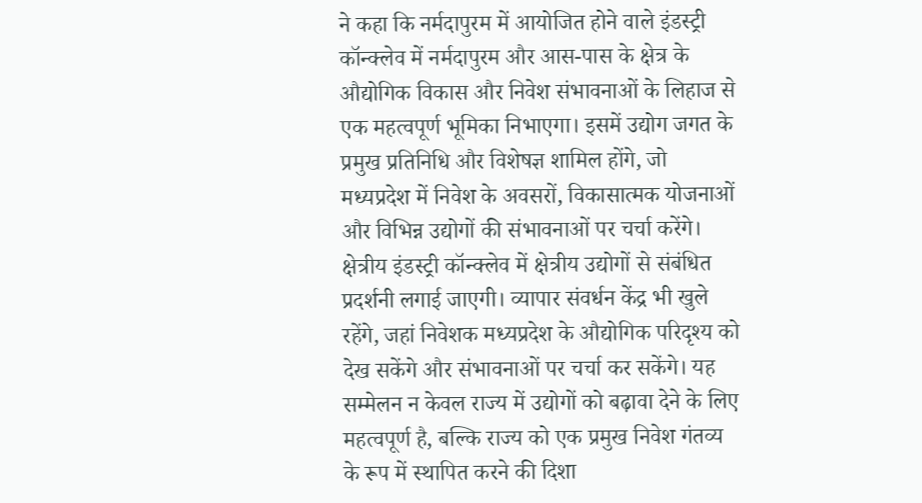ने कहा कि नर्मदापुरम में आयोजित होने वाले इंडस्ट्री कॉन्क्लेव में नर्मदापुरम और आस-पास के क्षेत्र के औद्योगिक विकास और निवेश संभावनाओं के लिहाज से एक महत्वपूर्ण भूमिका निभाएगा। इसमें उद्योग जगत के प्रमुख प्रतिनिधि और विशेषज्ञ शामिल होंगे, जो मध्यप्रदेश में निवेश के अवसरों, विकासात्मक योजनाओं और विभिन्न उद्योगों की संभावनाओं पर चर्चा करेंगे। क्षेत्रीय इंडस्ट्री कॉन्क्लेव में क्षेत्रीय उद्योगों से संबंधित प्रदर्शनी लगाई जाएगी। व्यापार संवर्धन केंद्र भी खुले रहेंगे, जहां निवेशक मध्यप्रदेश के औद्योगिक परिदृश्य को देख सकेंगे और संभावनाओं पर चर्चा कर सकेंगे। यह सम्मेलन न केवल राज्य में उद्योगों को बढ़ावा देने के लिए महत्वपूर्ण है, बल्कि राज्य को एक प्रमुख निवेश गंतव्य के रूप में स्थापित करने की दिशा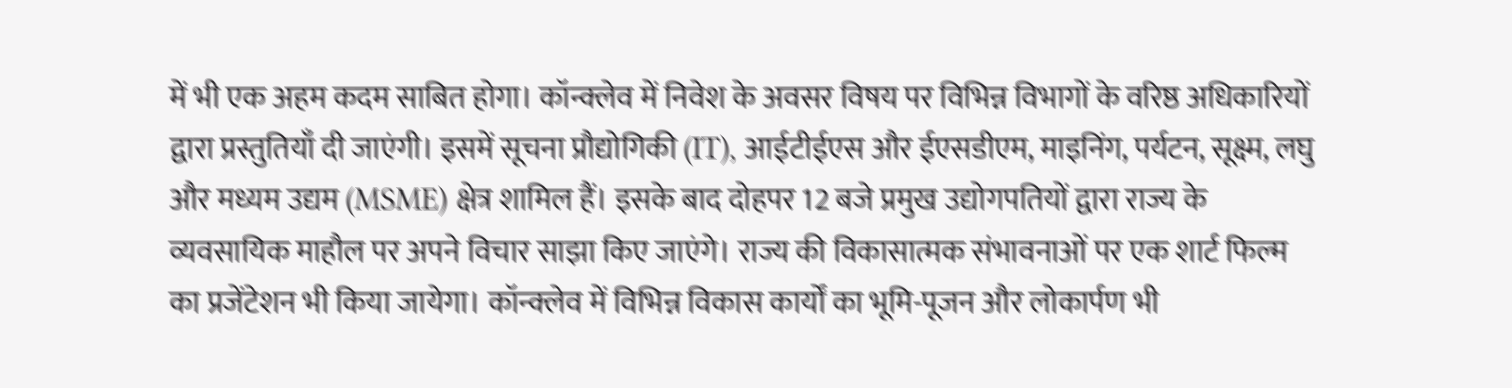में भी एक अहम कदम साबित होगा। कॉन्क्लेव में निवेश के अवसर विषय पर विभिन्न विभागों के वरिष्ठ अधिकारियों द्वारा प्रस्तुतियाँ दी जाएंगी। इसमें सूचना प्रौद्योगिकी (IT), आईटीईएस और ईएसडीएम, माइनिंग, पर्यटन, सूक्ष्म, लघु और मध्यम उद्यम (MSME) क्षेत्र शामिल हैं। इसके बाद दोहपर 12 बजे प्रमुख उद्योगपतियों द्वारा राज्य के व्यवसायिक माहौल पर अपने विचार साझा किए जाएंगे। राज्य की विकासात्मक संभावनाओं पर एक शार्ट फिल्म का प्रजेंटेशन भी किया जायेगा। कॉन्क्लेव में विभिन्न विकास कार्यों का भूमि-पूजन और लोकार्पण भी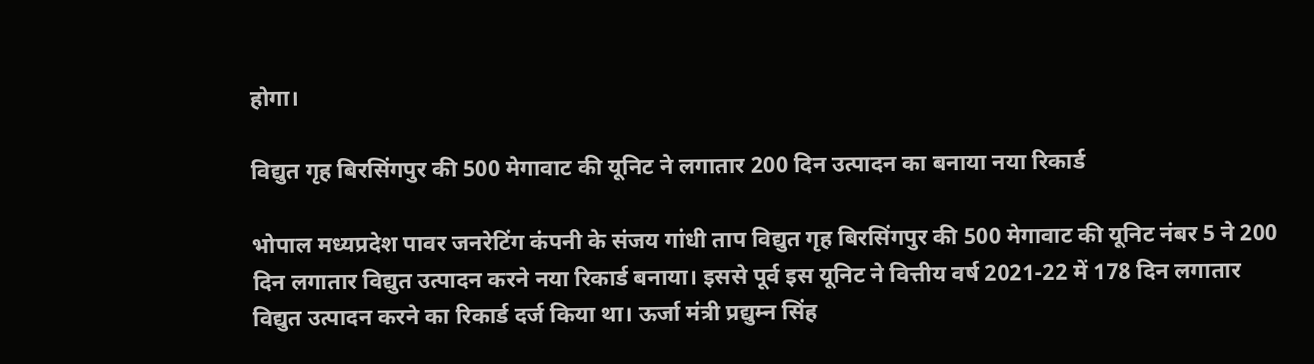होगा।

विद्युत गृह बिरसिंगपुर की 500 मेगावाट की यूनिट ने लगातार 200 दिन उत्पादन का बनाया नया रिकार्ड

भोपाल मध्यप्रदेश पावर जनरेटिंग कंपनी के संजय गांधी ताप विद्युत गृह बिरसिंगपुर की 500 मेगावाट की यूनिट नंबर 5 ने 200 दिन लगातार विद्युत उत्पादन करने नया रिकार्ड बनाया। इससे पूर्व इस यूनिट ने वित्तीय वर्ष 2021-22 में 178 दिन लगातार विद्युत उत्पादन करने का रिकार्ड दर्ज किया था। ऊर्जा मंत्री प्रद्युम्न सिंह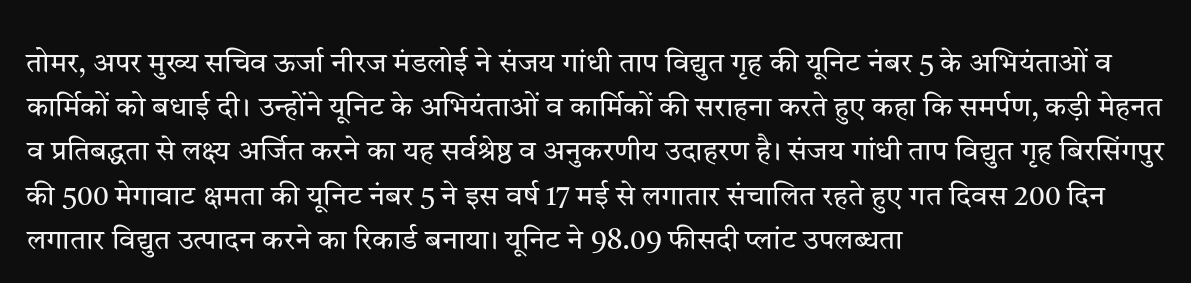तोमर, अपर मुख्य सचिव ऊर्जा नीरज मंडलोई ने संजय गांधी ताप विद्युत गृह की यूनिट नंबर 5 के अभियंताओं व कार्मिकों को बधाई दी। उन्होंने यूनिट के अभियंताओं व कार्मिकों की सराहना करते हुए कहा कि समर्पण, कड़ी मेहनत व प्रतिबद्धता से लक्ष्य अर्जित करने का यह सर्वश्रेष्ठ व अनुकरणीय उदाहरण है। संजय गांधी ताप विद्युत गृह बिरसिंगपुर की 500 मेगावाट क्षमता की यूनिट नंबर 5 ने इस वर्ष 17 मई से लगातार संचालित रहते हुए गत दिवस 200 दिन लगातार विद्युत उत्पादन करने का रिकार्ड बनाया। यूनिट ने 98.09 फीसदी प्लांट उपलब्धता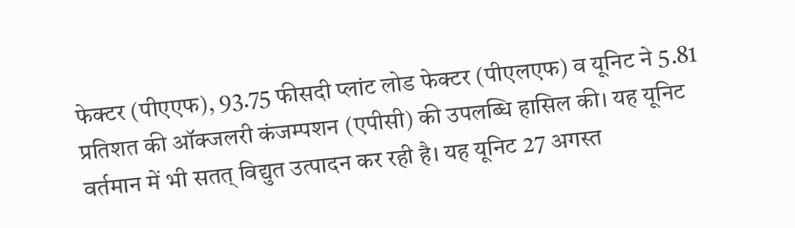फेक्टर (पीएएफ), 93.75 फीसदी प्लांट लोड फेक्टर (पीएलएफ) व यूनिट ने 5.81 प्रतिशत की ऑक्जलरी कंजम्पशन (एपीसी) की उपलब्धि हासिल की। यह यूनिट वर्तमान में भी सतत् विद्युत उत्पादन कर रही है। यह यूनिट 27 अगस्त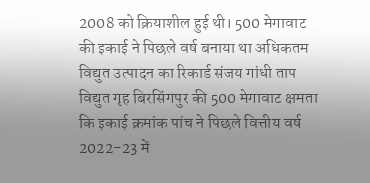2008 को क्रियाशील हुई थी। 500 मेगावाट की इकाई ने पिछले वर्ष बनाया था अधिकतम विद्युत उत्पादन का रिकार्ड संजय गांधी ताप विद्युत गृह बिरसिंगपुर की 500 मेगावाट क्षमता कि इकाई क्रमांक पांच ने पिछले वित्तीय वर्ष 2022-23 में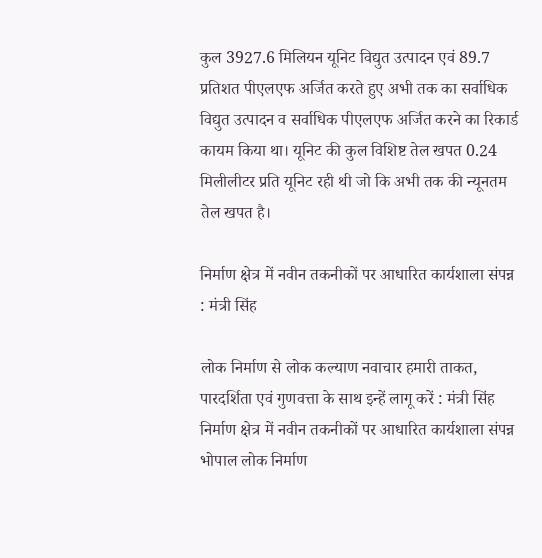कुल 3927.6 मिलियन यूनिट विद्युत उत्पादन एवं 89.7 प्रतिशत पीएलएफ अर्जित करते हुए अभी तक का सर्वाधिक विद्युत उत्पादन व सर्वाधिक पीएलएफ अर्जित करने का रिकार्ड कायम किया था। यूनिट की कुल विशिष्ट तेल खपत 0.24 मिलीलीटर प्रति यूनिट रही थी जो कि अभी तक की न्यूनतम तेल खपत है।

निर्माण क्षेत्र में नवीन तकनीकों पर आधारित कार्यशाला संपन्न : मंत्री सिंह

लोक निर्माण से लोक कल्याण नवाचार हमारी ताकत, पारदर्शिता एवं गुणवत्ता के साथ इन्हें लागू करें : मंत्री सिंह निर्माण क्षेत्र में नवीन तकनीकों पर आधारित कार्यशाला संपन्न भोपाल लोक निर्माण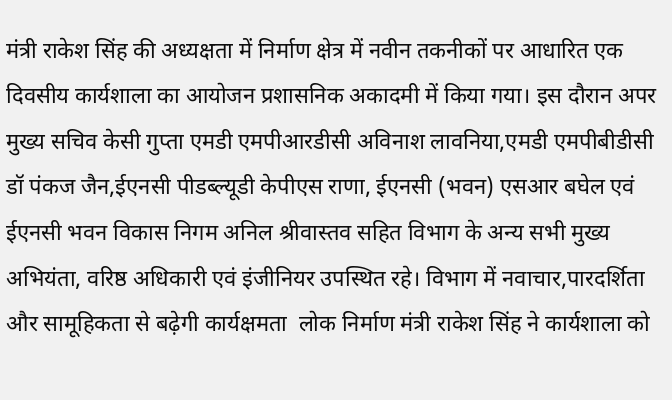मंत्री राकेश सिंह की अध्यक्षता में निर्माण क्षेत्र में नवीन तकनीकों पर आधारित एक दिवसीय कार्यशाला का आयोजन प्रशासनिक अकादमी में किया गया। इस दौरान अपर मुख्य सचिव केसी गुप्ता एमडी एमपीआरडीसी अविनाश लावनिया,एमडी एमपीबीडीसी डॉ पंकज जैन,ईएनसी पीडब्ल्यूडी केपीएस राणा, ईएनसी (भवन) एसआर बघेल एवं ईएनसी भवन विकास निगम अनिल श्रीवास्तव सहित विभाग के अन्य सभी मुख्य अभियंता, वरिष्ठ अधिकारी एवं इंजीनियर उपस्थित रहे। विभाग में नवाचार,पारदर्शिता और सामूहिकता से बढ़ेगी कार्यक्षमता  लोक निर्माण मंत्री राकेश सिंह ने कार्यशाला को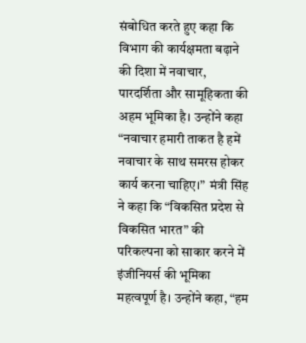संबोधित करते हुए कहा कि विभाग की कार्यक्षमता बढ़ाने की दिशा में नवाचार, पारदर्शिता और सामूहिकता की अहम भूमिका है। उन्होंने कहा “नवाचार हमारी ताकत है हमें नवाचार के साथ समरस होकर कार्य करना चाहिए।”  मंत्री सिंह ने कहा कि “विकसित प्रदेश से विकसित भारत” की परिकल्पना को साकार करने में इंजीनियर्स की भूमिका महत्वपूर्ण है। उन्होंने कहा, “हम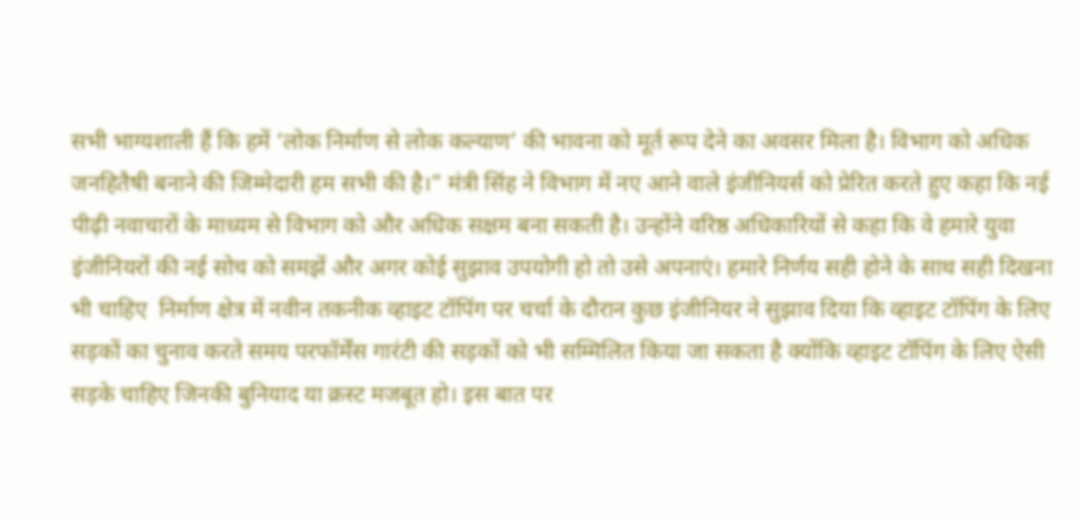सभी भाग्यशाली हैं कि हमें ‘लोक निर्माण से लोक कल्याण’ की भावना को मूर्त रूप देने का अवसर मिला है। विभाग को अधिक जनहितैषी बनाने की जिम्मेदारी हम सभी की है।” मंत्री सिंह ने विभाग में नए आने वाले इंजीनियर्स को प्रेरित करते हुए कहा कि नई पीढ़ी नवाचारों के माध्यम से विभाग को और अधिक सक्षम बना सकती है। उन्होंने वरिष्ठ अधिकारियों से कहा कि वे हमारे युवा इंजीनियरों की नई सोच को समझें और अगर कोई सुझाव उपयोगी हो तो उसे अपनाएं। हमारे निर्णय सही होने के साथ सही दिखना भी चाहिए  निर्माण क्षेत्र में नवीन तकनीक व्हाइट टॉपिंग पर चर्चा के दौरान कुछ इंजीनियर ने सुझाव दिया कि व्हाइट टॉपिंग के लिए सड़कों का चुनाव करते समय परफॉर्मेंस गारंटी की सड़कों को भी सम्मिलित किया जा सकता है क्योंकि व्हाइट टॉपिंग के लिए ऐसी सड़के चाहिए जिनकी बुनियाद या क्रस्ट मजबूत हो। इस बात पर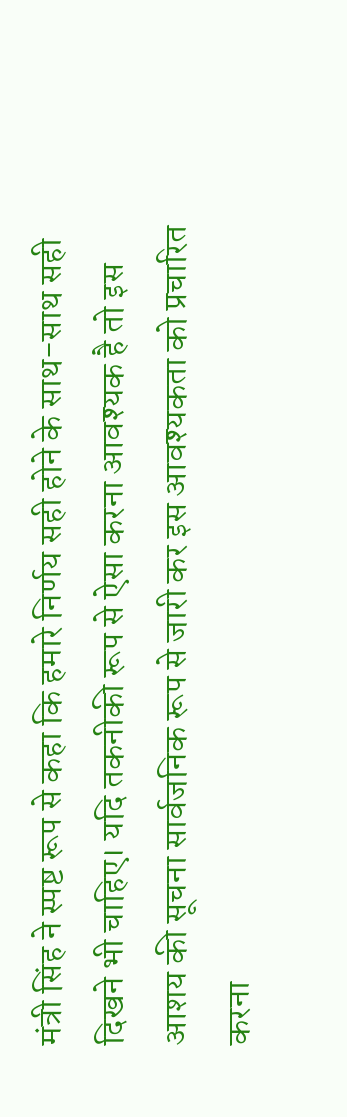मंत्री सिंह ने स्पष्ट रूप से कहा कि हमारे निर्णय सही होने के साथ-साथ सही दिखने भी चाहिए। यदि तकनीकी रूप से ऐसा करना आवश्यक है तो इस आशय की सूचना सार्वजनिक रूप से जारी कर इस आवश्यकता को प्रचारित करना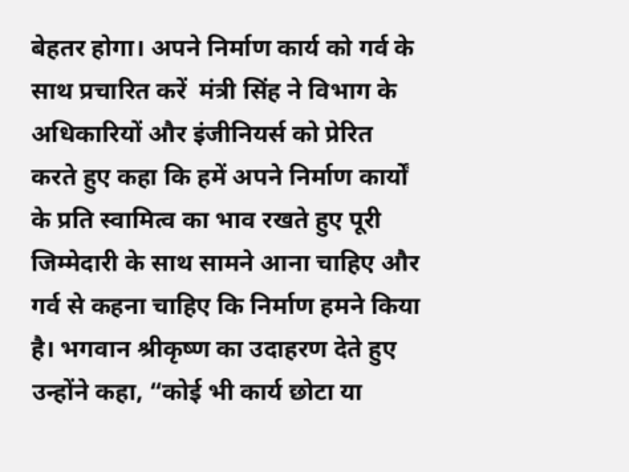बेहतर होगा। अपने निर्माण कार्य को गर्व के साथ प्रचारित करें  मंत्री सिंह ने विभाग के अधिकारियों और इंजीनियर्स को प्रेरित करते हुए कहा कि हमें अपने निर्माण कार्यों के प्रति स्वामित्व का भाव रखते हुए पूरी जिम्मेदारी के साथ सामने आना चाहिए और गर्व से कहना चाहिए कि निर्माण हमने किया है। भगवान श्रीकृष्ण का उदाहरण देते हुए उन्होंने कहा, “कोई भी कार्य छोटा या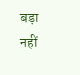बड़ा नहीं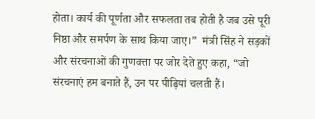होता। कार्य की पूर्णता और सफलता तब होती है जब उसे पूरी निष्ठा और समर्पण के साथ किया जाए।”  मंत्री सिंह ने सड़कों और संरचनाओं की गुणवत्ता पर जोर देते हुए कहा, “जो संरचनाएं हम बनाते हैं, उन पर पीढ़ियां चलती हैं।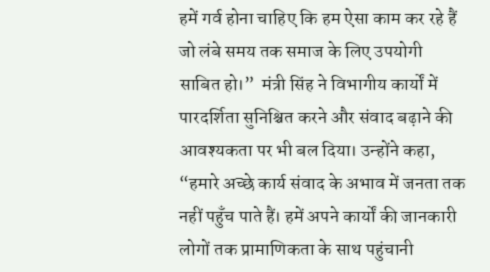हमें गर्व होना चाहिए कि हम ऐसा काम कर रहे हैं जो लंबे समय तक समाज के लिए उपयोगी साबित हो।”  मंत्री सिंह ने विभागीय कार्यों में पारदर्शिता सुनिश्चित करने और संवाद बढ़ाने की आवश्यकता पर भी बल दिया। उन्होंने कहा, “हमारे अच्छे कार्य संवाद के अभाव में जनता तक नहीं पहुँच पाते हैं। हमें अपने कार्यों की जानकारी लोगों तक प्रामाणिकता के साथ पहुंचानी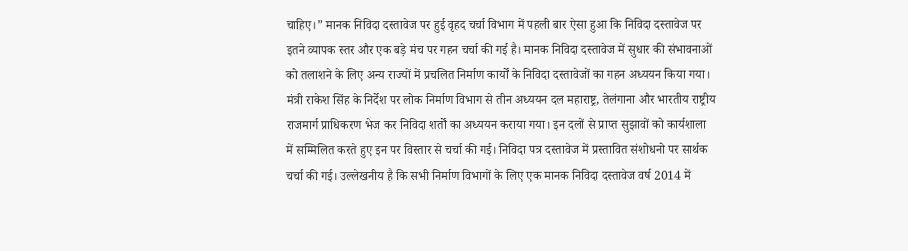चाहिए।” मानक निविदा दस्तावेज पर हुई वृहद चर्चा विभाग में पहली बार ऐसा हुआ कि निविदा दस्तावेज पर इतने व्यापक स्तर और एक बड़े मंच पर गहन चर्चा की गई है। मानक निविदा दस्तावेज में सुधार की संभावनाओं को तलाशने के लिए अन्य राज्यों में प्रचलित निर्माण कार्यों के निविदा दस्तावेजों का गहन अध्ययन किया गया। मंत्री राकेश सिंह के निर्देश पर लोक निर्माण विभाग से तीन अध्ययन दल महाराष्ट्र, तेलंगाना और भारतीय राष्ट्रीय राजमार्ग प्राधिकरण भेज कर निविदा शर्तों का अध्ययन कराया गया। इन दलों से प्राप्त सुझावों को कार्यशाला में सम्मिलित करते हुए इन पर विस्तार से चर्चा की गई। निविदा पत्र दस्तावेज में प्रस्तावित संशोधनो पर सार्थक चर्चा की गई। उल्लेखनीय है कि सभी निर्माण विभागों के लिए एक मानक निविदा दस्तावेज वर्ष 2014 में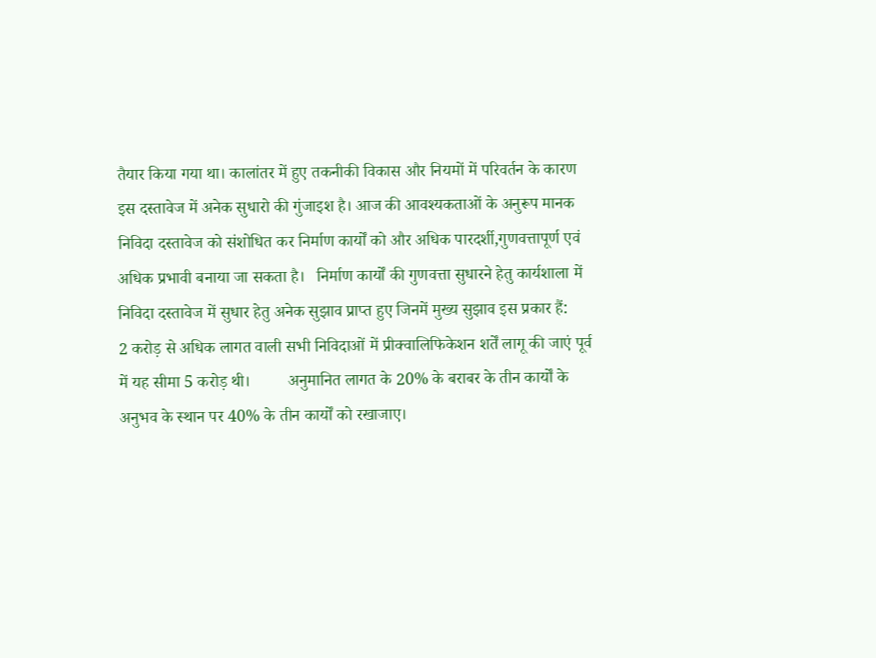तैयार किया गया था। कालांतर में हुए तकनीकी विकास और नियमों में परिवर्तन के कारण इस दस्तावेज में अनेक सुधारो की गुंजाइश है। आज की आवश्यकताओं के अनुरूप मानक निविदा दस्तावेज को संशोधित कर निर्माण कार्यों को और अधिक पारदर्शी,गुणवत्तापूर्ण एवं अधिक प्रभावी बनाया जा सकता है।   निर्माण कार्यों की गुणवत्ता सुधारने हेतु कार्यशाला में निविदा दस्तावेज में सुधार हेतु अनेक सुझाव प्राप्त हुए जिनमें मुख्य सुझाव इस प्रकार हैं:         2 करोड़ से अधिक लागत वाली सभी निविदाओं में प्रीक्वालिफिकेशन शर्तें लागू की जाएं पूर्व में यह सीमा 5 करोड़ थी।         अनुमानित लागत के 20% के बराबर के तीन कार्यों के अनुभव के स्थान पर 40% के तीन कार्यों को रखाजाए।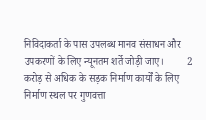निविदाकर्ता के पास उपलब्ध मानव संसाधन और उपकरणों के लिए न्यूनतम शर्ते जोड़ी जाए।         2 करोड़ से अधिक के सड़क निर्माण कार्यों के लिए निर्माण स्थल पर गुणवत्ता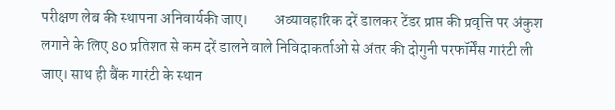परीक्षण लेब की स्थापना अनिवार्यकी जाए।         अव्यावहारिक दरें डालकर टेंडर प्राप्त की प्रवृत्ति पर अंकुश लगाने के लिए 80 प्रतिशत से कम दरें डालने वाले निविदाकर्ताओ से अंतर की दोगुनी परफॉर्मेंस गारंटी ली जाए। साथ ही बैंक गारंटी के स्थान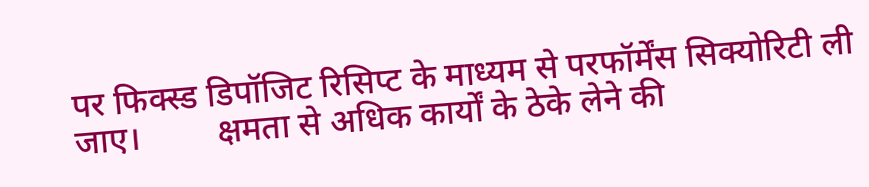पर फिक्स्ड डिपॉजिट रिसिप्ट के माध्यम से परफॉर्मेंस सिक्योरिटी ली जाए।         क्षमता से अधिक कार्यों के ठेके लेने की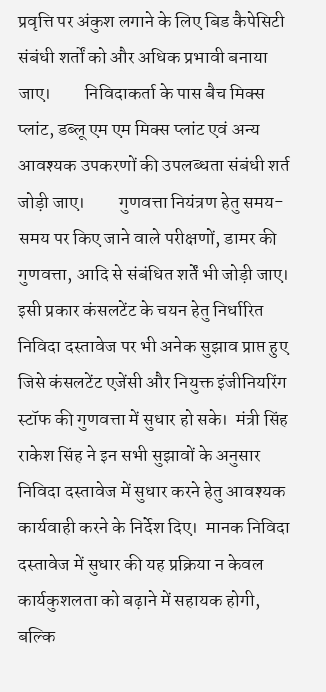प्रवृत्ति पर अंकुश लगाने के लिए बिड कैपेसिटी संबंधी शर्तों को और अधिक प्रभावी बनाया जाए।         निविदाकर्ता के पास बैच मिक्स प्लांट, डब्लू एम एम मिक्स प्लांट एवं अन्य आवश्यक उपकरणों की उपलब्धता संबंधी शर्त जोड़ी जाए।         गुणवत्ता नियंत्रण हेतु समय-समय पर किए जाने वाले परीक्षणों, डामर की गुणवत्ता, आदि से संबंधित शर्तें भी जोड़ी जाए।  इसी प्रकार कंसलटेंट के चयन हेतु निर्धारित निविदा दस्तावेज पर भी अनेक सुझाव प्राप्त हुए जिसे कंसलटेंट एजेंसी और नियुक्त इंजीनियरिंग स्टॉफ की गुणवत्ता में सुधार हो सके।  मंत्री सिंह राकेश सिंह ने इन सभी सुझावों के अनुसार निविदा दस्तावेज में सुधार करने हेतु आवश्यक कार्यवाही करने के निर्देश दिए।  मानक निविदा दस्तावेज में सुधार की यह प्रक्रिया न केवल कार्यकुशलता को बढ़ाने में सहायक होगी, बल्कि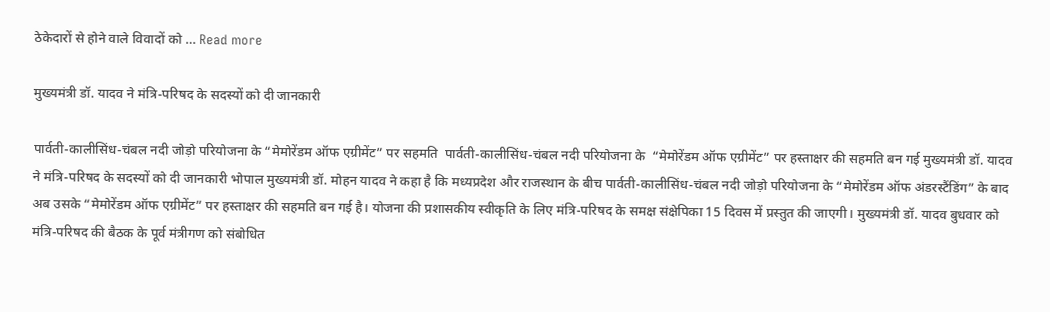ठेकेदारों से होने वाले विवादों को … Read more

मुख्यमंत्री डॉ. यादव ने मंत्रि-परिषद के सदस्यों को दी जानकारी

पार्वती-कालीसिंध-चंबल नदी जोड़ो परियोजना के “मेमोरेंडम ऑफ एग्रीमेंट” पर सहमति  पार्वती-कालीसिंध-चंबल नदी परियोजना के  “मेमोरेंडम ऑफ एग्रीमेंट” पर हस्ताक्षर की सहमति बन गई मुख्यमंत्री डॉ. यादव ने मंत्रि-परिषद के सदस्यों को दी जानकारी भोपाल मुख्यमंत्री डॉ. मोहन यादव ने कहा है कि मध्यप्रदेश और राजस्थान के बीच पार्वती-कालीसिंध-चंबल नदी जोड़ो परियोजना के “मेमोरेंडम ऑफ अंडरस्टैंडिंग” के बाद अब उसके “मेमोरेंडम ऑफ एग्रीमेंट” पर हस्ताक्षर की सहमति बन गई है। योजना की प्रशासकीय स्वीकृति के लिए मंत्रि-परिषद के समक्ष संक्षेपिका 15 दिवस में प्रस्तुत की जाएगी। मुख्यमंत्री डॉ. यादव बुधवार को मंत्रि-परिषद की बैठक के पूर्व मंत्रीगण को संबोधित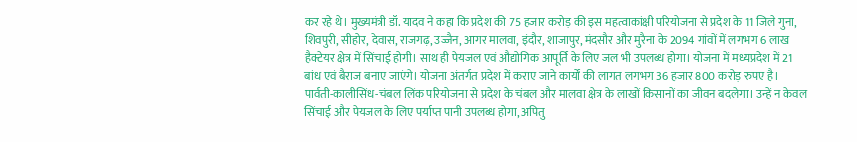कर रहे थे। मुख्यमंत्री डॉ. यादव ने कहा कि प्रदेश की 75 हजार करोड़ की इस महत्वाकांक्षी परियोजना से प्रदेश के 11 जिले गुना, शिवपुरी, सीहोर, देवास, राजगढ़, उज्जैन, आगर मालवा, इंदौर, शाजापुर, मंदसौर और मुरैना के 2094 गांवों में लगभग 6 लाख हैक्टेयर क्षेत्र में सिंचाई होगी। साथ ही पेयजल एवं औद्योगिक आपूर्ति के लिए जल भी उपलब्ध होगा। योजना में मध्यप्रदेश में 21 बांध एवं बैराज बनाए जाएंगे। योजना अंतर्गत प्रदेश में कराए जाने कार्यों की लागत लगभग 36 हजार 800 करोड़ रुपए है। पार्वती-कालीसिंध-चंबल लिंक परियोजना से प्रदेश के चंबल और मालवा क्षेत्र के लाखों किसानों का जीवन बदलेगा। उन्हें न केवल सिंचाई और पेयजल के लिए पर्याप्त पानी उपलब्ध होगा, अपितु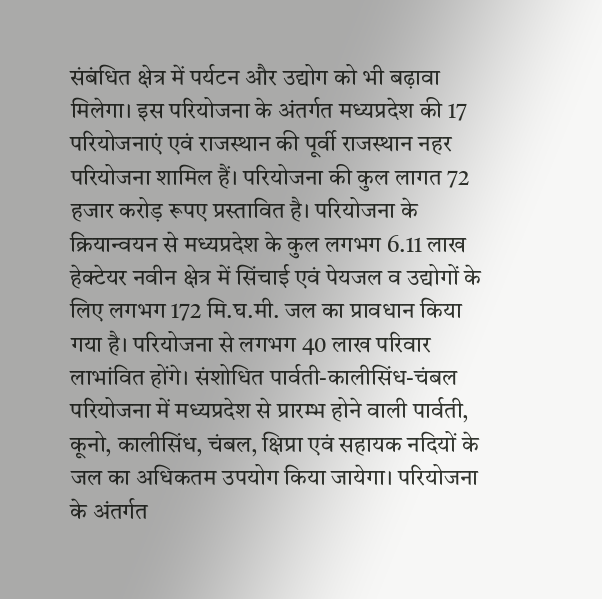संबंधित क्षेत्र में पर्यटन और उद्योग को भी बढ़ावा मिलेगा। इस परियोजना के अंतर्गत मध्यप्रदेश की 17 परियोजनाएं एवं राजस्थान की पूर्वी राजस्थान नहर परियोजना शामिल हैं। परियोजना की कुल लागत 72 हजार करोड़ रूपए प्रस्तावित है। परियोजना के क्रियान्वयन से मध्यप्रदेश के कुल लगभग 6.11 लाख हेक्टेयर नवीन क्षेत्र में सिंचाई एवं पेयजल व उद्योगों के लिए लगभग 172 मि.घ.मी. जल का प्रावधान किया गया है। परियोजना से लगभग 40 लाख परिवार लाभांवित होंगे। संशोधित पार्वती-कालीसिंध-चंबल परियोजना में मध्यप्रदेश से प्रारम्भ होने वाली पार्वती, कूनो, कालीसिंध, चंबल, क्षिप्रा एवं सहायक नदियों के जल का अधिकतम उपयोग किया जायेगा। परियोजना के अंतर्गत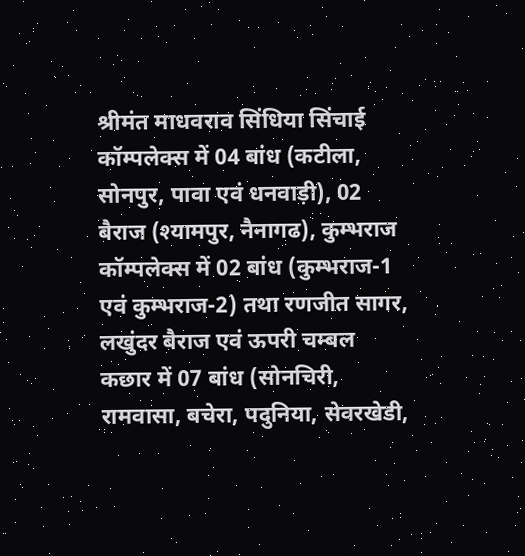श्रीमंत माधवराव सिंधिया सिंचाई कॉम्पलेक्स में 04 बांध (कटीला, सोनपुर, पावा एवं धनवाड़ी), 02 बैराज (श्यामपुर, नैनागढ), कुम्भराज कॉम्पलेक्स में 02 बांध (कुम्भराज-1 एवं कुम्भराज-2) तथा रणजीत सागर, लखुंदर बैराज एवं ऊपरी चम्बल कछार में 07 बांध (सोनचिरी, रामवासा, बचेरा, पदुनिया, सेवरखेडी,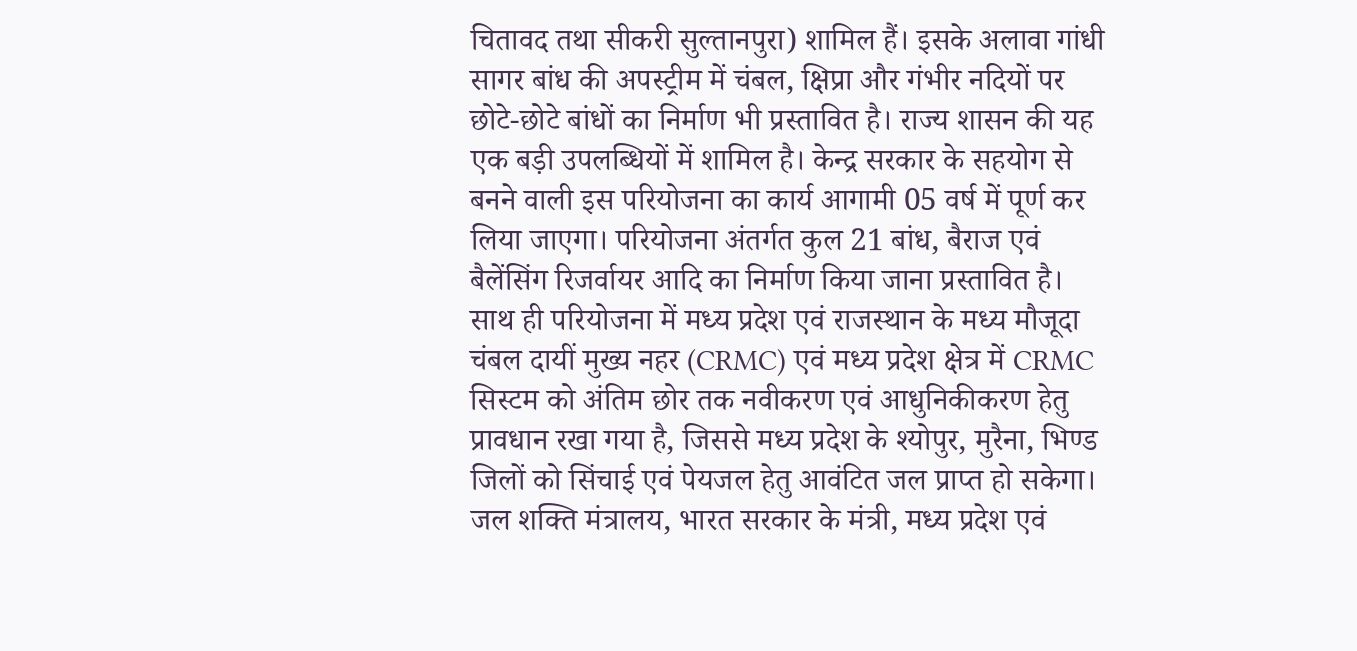चितावद तथा सीकरी सुल्तानपुरा) शामिल हैं। इसके अलावा गांधी सागर बांध की अपस्ट्रीम में चंबल, क्षिप्रा और गंभीर नदियों पर छोटे-छोटे बांधों का निर्माण भी प्रस्तावित है। राज्य शासन की यह एक बड़ी उपलब्धियों में शामिल है। केन्द्र सरकार के सहयोग से बनने वाली इस परियोजना का कार्य आगामी 05 वर्ष में पूर्ण कर लिया जाएगा। परियोजना अंतर्गत कुल 21 बांध, बैराज एवं बैलेंसिंग रिजर्वायर आदि का निर्माण किया जाना प्रस्तावित है। साथ ही परियोजना में मध्य प्रदेश एवं राजस्थान के मध्य मौजूदा चंबल दायीं मुख्य नहर (CRMC) एवं मध्य प्रदेश क्षेत्र में CRMC सिस्टम को अंतिम छोर तक नवीकरण एवं आधुनिकीकरण हेतु प्रावधान रखा गया है, जिससे मध्य प्रदेश के श्योपुर, मुरैना, भिण्ड जिलों को सिंचाई एवं पेयजल हेतु आवंटित जल प्राप्त हो सकेगा। जल शक्ति मंत्रालय, भारत सरकार के मंत्री, मध्य प्रदेश एवं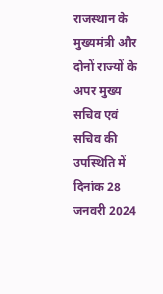राजस्थान के मुख्यमंत्री और दोनों राज्यों के अपर मुख्य सचिव एवं सचिव की उपस्थिति में दिनांक 28 जनवरी 2024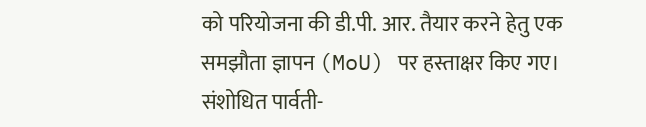को परियोजना की डी.पी. आर. तैयार करने हेतु एक समझौता ज्ञापन (MoU) पर हस्ताक्षर किए गए। संशोधित पार्वती-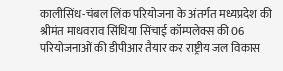कालीसिंध-चंबल लिंक परियोजना के अंतर्गत मध्यप्रदेश की श्रीमंत माधवराव सिंधिया सिंचाई कॉम्पलेक्स की 06 परियोजनाओं की डीपीआर तैयार कर राष्ट्रीय जल विकास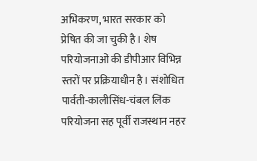अभिकरण, भारत सरकार को प्रेषित की जा चुकी है। शेष परियोजनाओं की डीपीआर विभिन्न स्तरों पर प्रक्रियाधीन है। संशोधित पार्वती-कालीसिंध-चंबल लिंक परियोजना सह पूर्वी राजस्थान नहर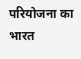परियोजना का भारत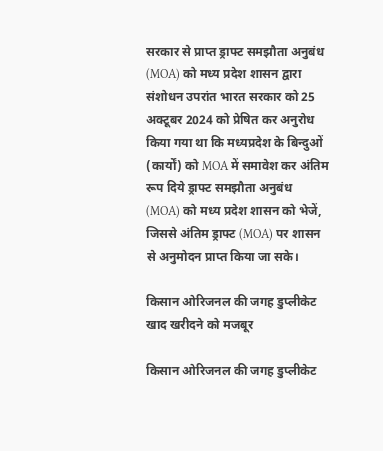सरकार से प्राप्त ड्राफ्ट समझौता अनुबंध (MOA) को मध्य प्रदेश शासन द्वारा संशोधन उपरांत भारत सरकार को 25 अक्टूबर 2024 को प्रेषित कर अनुरोध किया गया था कि मध्यप्रदेश के बिन्दुओं (कार्यों) को MOA में समावेश कर अंतिम रूप दिये ड्राफ्ट समझौता अनुबंध (MOA) को मध्य प्रदेश शासन को भेजें, जिससे अंतिम ड्राफ्ट (MOA) पर शासन से अनुमोदन प्राप्त किया जा सके।

किसान ओरिजनल की जगह डुप्लीकेट खाद खरीदने को मजबूर

किसान ओरिजनल की जगह डुप्लीकेट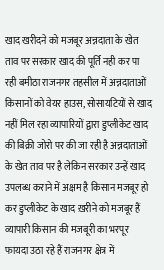खाद खरीदने को मजबूर अन्नदाता के खेत ताव पर सरकार खाद की पूर्ति नही कर पा रही बमीठा राजनगर तहसील में अन्नदाताओं किसानों को वेयर हाउस, सोसायटियों से खाद नहीं मिल रहा व्यापारियों द्वारा डुप्लीकेट खाद की बिक्री जोरो पर की जा रही है अन्नदाताओं के खेत ताव पर है लेकिन सरकार उन्हें खाद उपलब्ध कराने में अक्षम है किसान मजबूर हो कर डुप्लीकेट के खाद ख़रीने को मजबूर हैं व्यापारी किसान की मजबूरी का भरपूर फायदा उठा रहे हैं राजनगर क्षेत्र में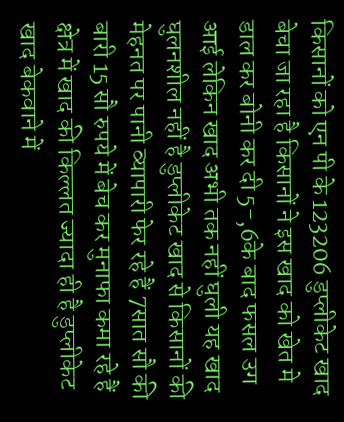किसानों को एन पी के 123206 डुप्लीकेट खाद बेचा जा रहा है किसानों ने इस खाद को खेत मे डाल कर बोनी कर दी 5-,6के बाद फसल उग आई लेकिन खाद अभी तक नहीं घुली यह खाद घुलनशील नहीं है डुप्लीकेट खाद से किसानों की मेहनत पर पानी व्यापारी फेर रहे हैं 7सात सौ की बारी 15 सौ रुपये में बेच कर मुनाफा कमा रहे हैं क्षेत्र में खाद की किल्लत ज्यादा ही है डुप्लीकेट खाद बेकवाने में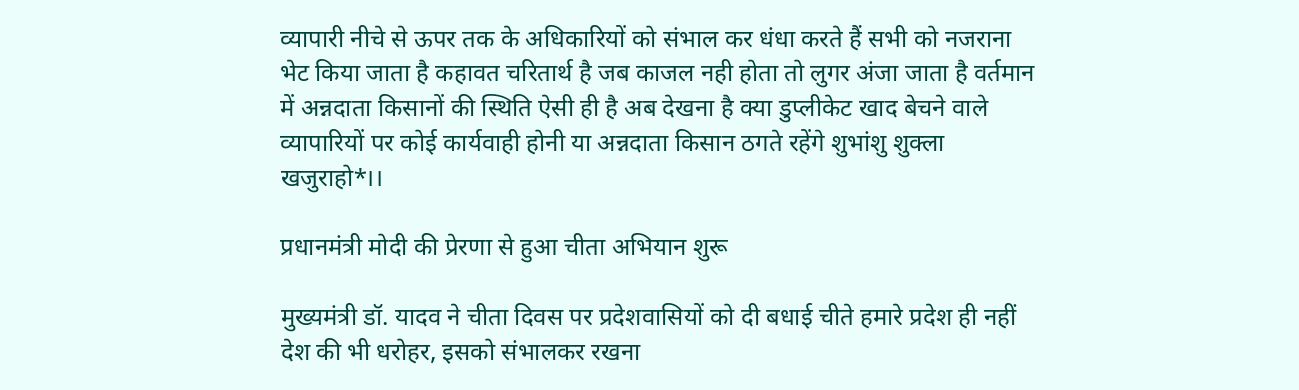व्यापारी नीचे से ऊपर तक के अधिकारियों को संभाल कर धंधा करते हैं सभी को नजराना भेट किया जाता है कहावत चरितार्थ है जब काजल नही होता तो लुगर अंजा जाता है वर्तमान में अन्नदाता किसानों की स्थिति ऐसी ही है अब देखना है क्या डुप्लीकेट खाद बेचने वाले व्यापारियों पर कोई कार्यवाही होनी या अन्नदाता किसान ठगते रहेंगे शुभांशु शुक्ला खजुराहो*।।

प्रधानमंत्री मोदी की प्रेरणा से हुआ चीता अभियान शुरू

मुख्यमंत्री डॉ. यादव ने चीता दिवस पर प्रदेशवासियों को दी बधाई चीते हमारे प्रदेश ही नहीं देश की भी धरोहर, इसको संभालकर रखना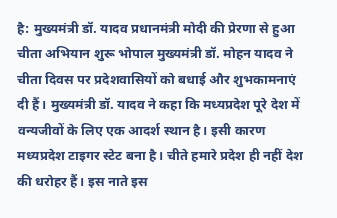है: मुख्यमंत्री डॉ. यादव प्रधानमंत्री मोदी की प्रेरणा से हुआ चीता अभियान शुरू भोपाल मुख्यमंत्री डॉ. मोहन यादव ने चीता दिवस पर प्रदेशवासियों को बधाई और शुभकामनाएं दी हैं। मुख्यमंत्री डॉ. यादव ने कहा कि मध्यप्रदेश पूरे देश में वन्यजीवों के लिए एक आदर्श स्थान है। इसी कारण मध्यप्रदेश टाइगर स्टेट बना है। चीते हमारे प्रदेश ही नहीं देश की धरोहर हैं। इस नाते इस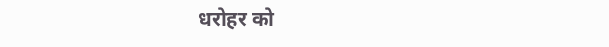धरोहर को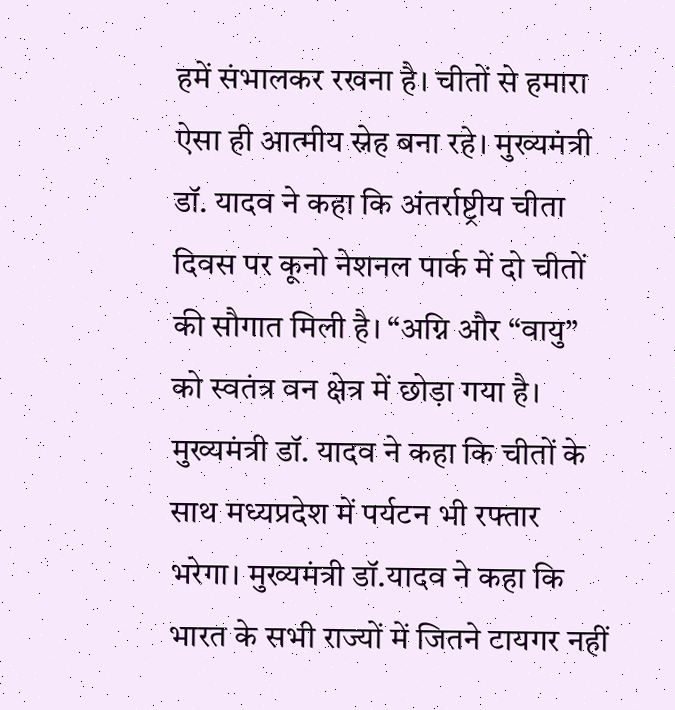हमें संभालकर रखना है। चीतों से हमारा ऐसा ही आत्मीय स्नेह बना रहे। मुख्यमंत्री डॉ. यादव ने कहा कि अंतर्राष्ट्रीय चीता दिवस पर कूनो नेशनल पार्क में दो चीतों की सौगात मिली है। “अग्नि और “वायु” को स्वतंत्र वन क्षेत्र में छोड़ा गया है। मुख्यमंत्री डॉ. यादव ने कहा कि चीतों के साथ मध्यप्रदेश में पर्यटन भी रफ्तार भरेगा। मुख्यमंत्री डॉ.यादव ने कहा कि भारत के सभी राज्यों में जितने टायगर नहीं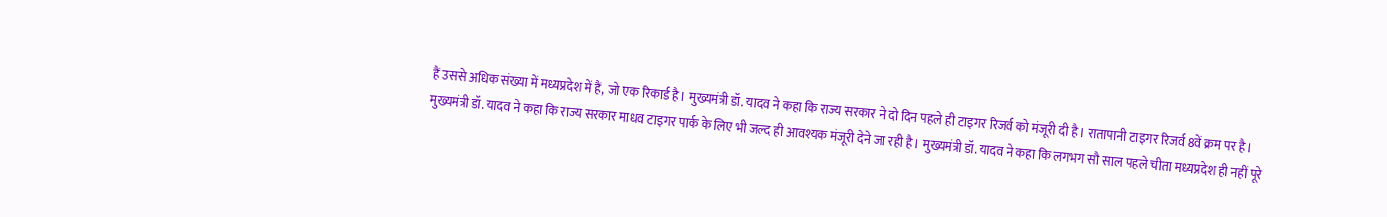हैं उससे अधिक संख्या में मध्यप्रदेश में हैं, जो एक रिकार्ड है। मुख्यमंत्री डॉ. यादव ने कहा कि राज्य सरकार ने दो दिन पहले ही टाइगर रिजर्व को मंजूरी दी है। रातापानी टाइगर रिजर्व 8वें क्रम पर है। मुख्यमंत्री डॉ. यादव ने कहा कि राज्य सरकार माधव टाइगर पार्क के लिए भी जल्द ही आवश्यक मंजूरी देने जा रही है। मुख्यमंत्री डॉ. यादव ने कहा कि लगभग सौ साल पहले चीता मध्यप्रदेश ही नहीं पूरे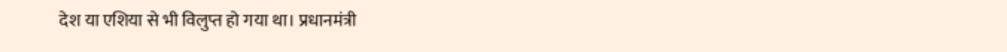देश या एशिया से भी विलुप्त हो गया था। प्रधानमंत्री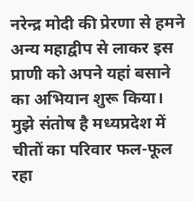नरेन्द्र मोदी की प्रेरणा से हमने अन्य महाद्वीप से लाकर इस प्राणी को अपने यहां बसाने का अभियान शुरू किया। मुझे संतोष है मध्यप्रदेश में चीतों का परिवार फल-फूल रहा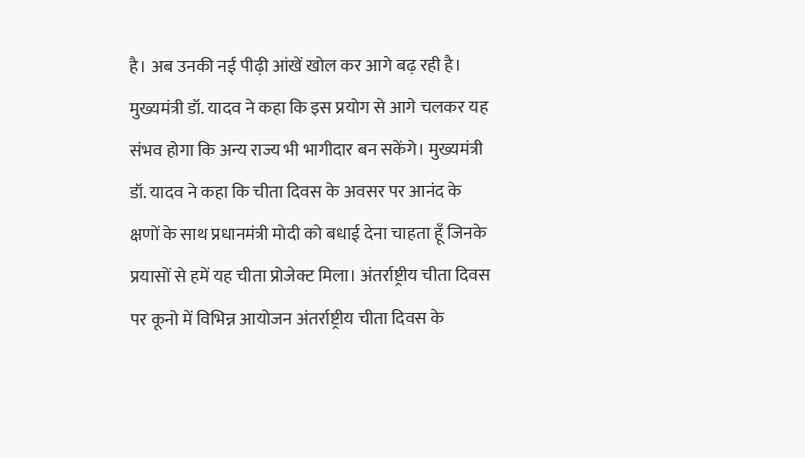है। अब उनकी नई पीढ़ी आंखें खोल कर आगे बढ़ रही है। मुख्यमंत्री डॉ. यादव ने कहा कि इस प्रयोग से आगे चलकर यह संभव होगा कि अन्य राज्य भी भागीदार बन सकेंगे। मुख्यमंत्री डॉ. यादव ने कहा कि चीता दिवस के अवसर पर आनंद के क्षणों के साथ प्रधानमंत्री मोदी को बधाई देना चाहता हूँ जिनके प्रयासों से हमें यह चीता प्रोजेक्ट मिला। अंतर्राष्ट्रीय चीता दिवस पर कूनो में विभिन्न आयोजन अंतर्राष्ट्रीय चीता दिवस के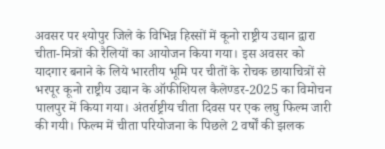अवसर पर श्योपुर जिले के विभिन्न हिस्सों में कूनो राष्ट्रीय उद्यान द्वारा चीता-मित्रों की रैलियों का आयोजन किया गया। इस अवसर को यादगार बनाने के लिये भारतीय भूमि पर चीतों के रोचक छायाचित्रों से भरपूर कूनो राष्ट्रीय उद्यान के ऑफीशियल कैलेण्डर-2025 का विमोचन पालपुर में किया गया। अंतर्राष्ट्रीय चीता दिवस पर एक लघु फिल्म जारी की गयी। फिल्म में चीता परियोजना के पिछले 2 वर्षों की झलक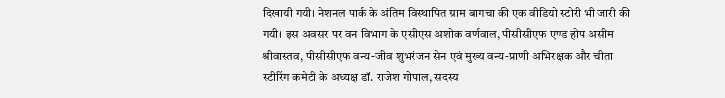दिखायी गयी। नेशनल पार्क के अंतिम विस्थापित ग्राम बागचा की एक वीडियो स्टोरी भी जारी की गयी। इस अवसर पर वन विभाग के एसीएस अशोक वर्णवाल, पीसीसीएफ एण्ड होप असीम श्रीवास्तव, पीसीसीएफ वन्य-जीव शुभरंजन सेन एवं मुख्य वन्य-प्राणी अभिरक्षक और चीता स्टीरिंग कमेटी के अध्यक्ष डॉ. राजेश गोपाल, सदस्य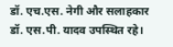डॉ. एच.एस. नेगी और सलाहकार डॉ. एस.पी. यादव उपस्थित रहे।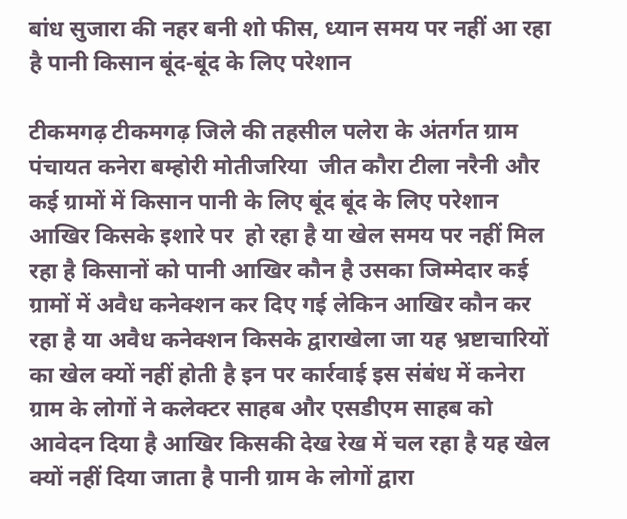बांध सुजारा की नहर बनी शो फीस, ध्यान समय पर नहीं आ रहा है पानी किसान बूंद-बूंद के लिए परेशान

टीकमगढ़ टीकमगढ़ जिले की तहसील पलेरा के अंतर्गत ग्राम पंचायत कनेरा बम्होरी मोतीजरिया  जीत कौरा टीला नरैनी और कई ग्रामों में किसान पानी के लिए बूंद बूंद के लिए परेशान आखिर किसके इशारे पर  हो रहा है या खेल समय पर नहीं मिल रहा है किसानों को पानी आखिर कौन है उसका जिम्मेदार कई ग्रामों में अवैध कनेक्शन कर दिए गई लेकिन आखिर कौन कर रहा है या अवैध कनेक्शन किसके द्वाराखेला जा यह भ्रष्टाचारियों का खेल क्यों नहीं होती है इन पर कार्रवाई इस संबंध में कनेरा ग्राम के लोगों ने कलेक्टर साहब और एसडीएम साहब को आवेदन दिया है आखिर किसकी देख रेख में चल रहा है यह खेल क्यों नहीं दिया जाता है पानी ग्राम के लोगों द्वारा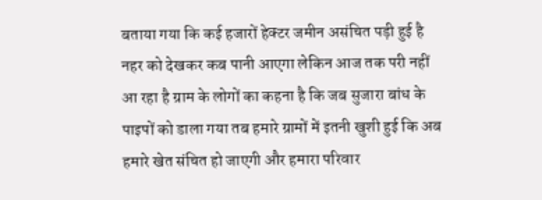बताया गया कि कई हजारों हेक्टर जमीन असंचित पड़ी हुई है नहर को देखकर कब पानी आएगा लेकिन आज तक परी नहीं आ रहा है ग्राम के लोगों का कहना है कि जब सुजारा बांध के पाइपों को डाला गया तब हमारे ग्रामों में इतनी खुशी हुई कि अब हमारे खेत संचित हो जाएगी और हमारा परिवार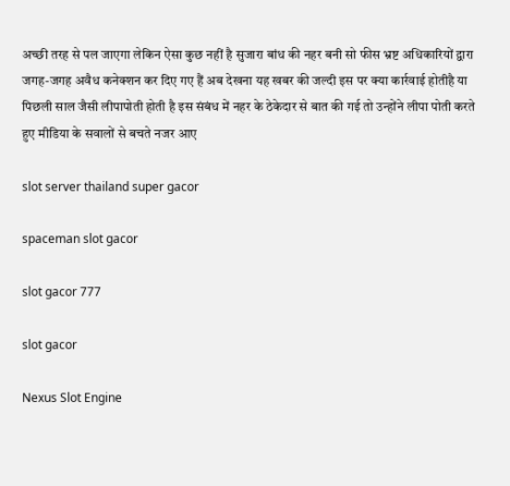अच्छी तरह से पल जाएगा लेकिन ऐसा कुछ नहीं है सुजारा बांध की नहर बनी सो फीस भ्रष्ट अधिकारियों द्वारा जगह-जगह अवैध कनेक्शन कर दिए गए हैं अब देखना यह खबर की जल्दी इस पर क्या कार्रवाई होतीहै या पिछली साल जैसी लीपापोती होती है इस संबंध में नहर के ठेकेदार से बात की गई तो उन्होंने लीपा पोती करते हुए मीडिया के सवालों से बचते नजर आए

slot server thailand super gacor

spaceman slot gacor

slot gacor 777

slot gacor

Nexus Slot Engine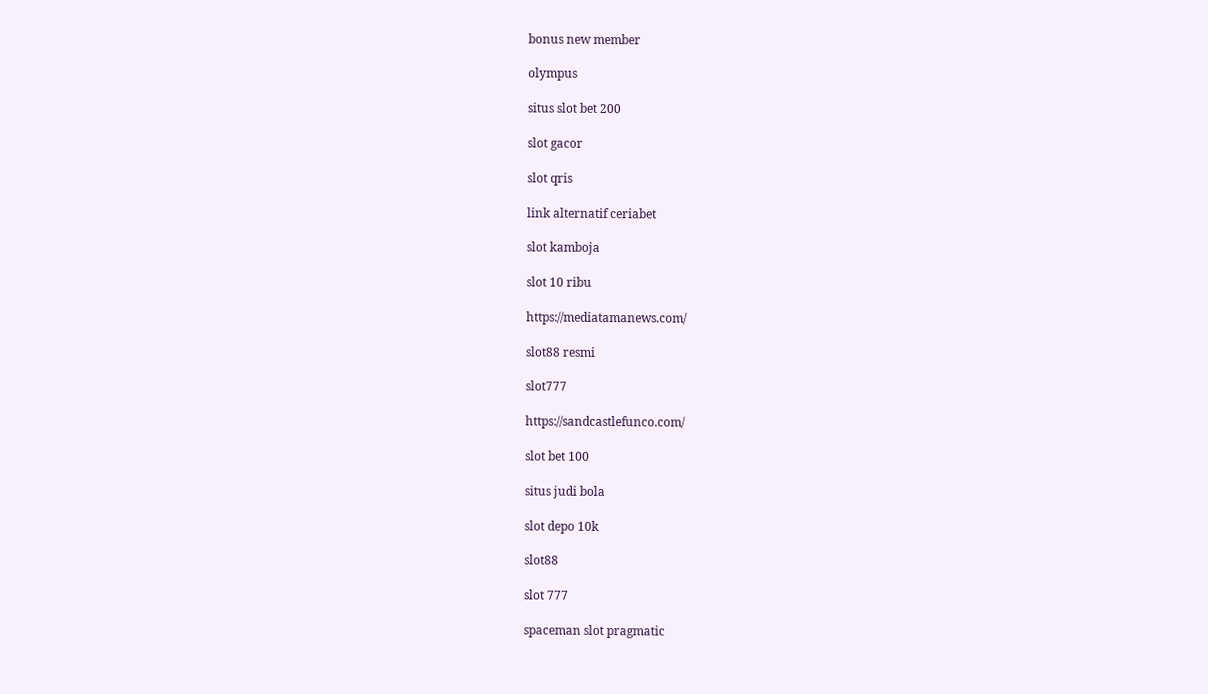bonus new member

olympus

situs slot bet 200

slot gacor

slot qris

link alternatif ceriabet

slot kamboja

slot 10 ribu

https://mediatamanews.com/

slot88 resmi

slot777

https://sandcastlefunco.com/

slot bet 100

situs judi bola

slot depo 10k

slot88

slot 777

spaceman slot pragmatic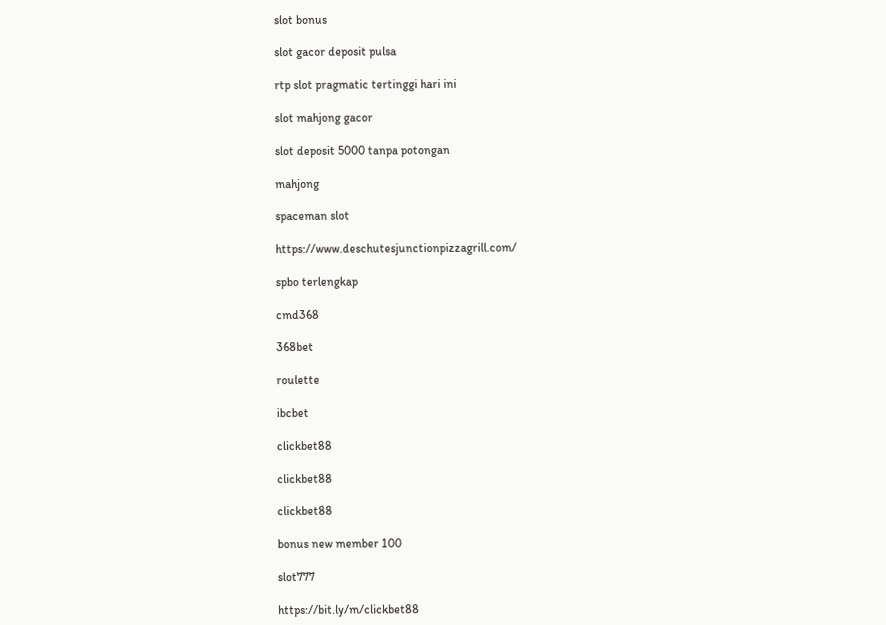slot bonus

slot gacor deposit pulsa

rtp slot pragmatic tertinggi hari ini

slot mahjong gacor

slot deposit 5000 tanpa potongan

mahjong

spaceman slot

https://www.deschutesjunctionpizzagrill.com/

spbo terlengkap

cmd368

368bet

roulette

ibcbet

clickbet88

clickbet88

clickbet88

bonus new member 100

slot777

https://bit.ly/m/clickbet88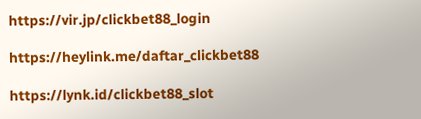https://vir.jp/clickbet88_login

https://heylink.me/daftar_clickbet88

https://lynk.id/clickbet88_slot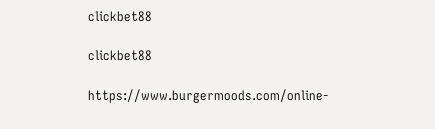clickbet88

clickbet88

https://www.burgermoods.com/online-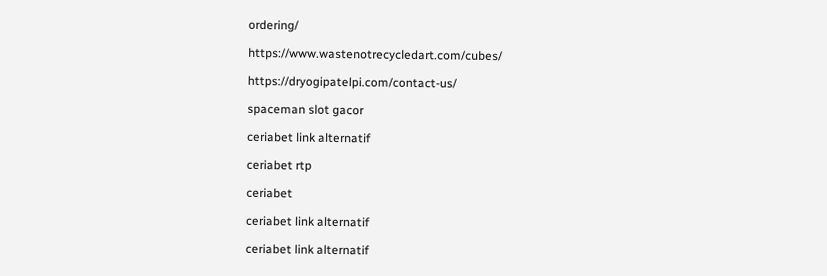ordering/

https://www.wastenotrecycledart.com/cubes/

https://dryogipatelpi.com/contact-us/

spaceman slot gacor

ceriabet link alternatif

ceriabet rtp

ceriabet

ceriabet link alternatif

ceriabet link alternatif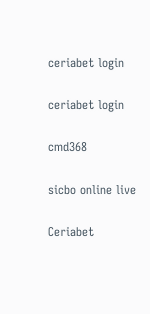ceriabet login

ceriabet login

cmd368

sicbo online live

Ceriabet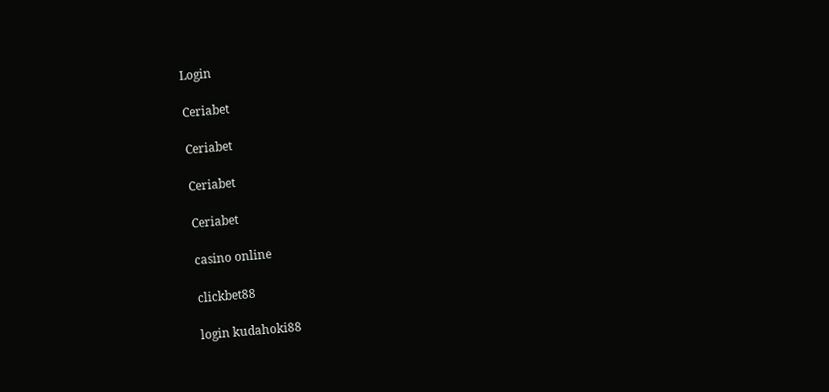Login

Ceriabet

Ceriabet

Ceriabet

Ceriabet

casino online

clickbet88

login kudahoki88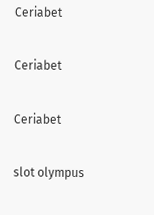Ceriabet

Ceriabet

Ceriabet

slot olympus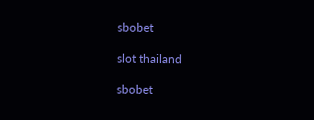sbobet

slot thailand

sbobet